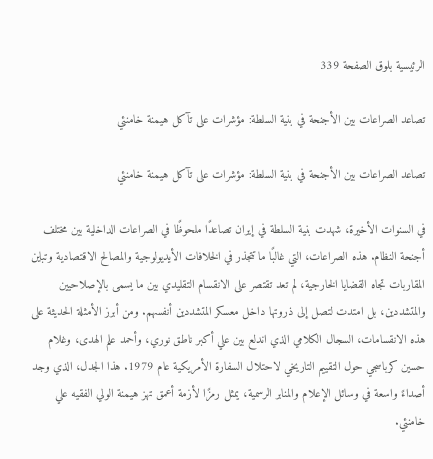الرئيسية بلوق الصفحة 339

تصاعد الصراعات بين الأجنحة في بنية السلطة: مؤشرات على تآكل هيمنة خامنئي

تصاعد الصراعات بين الأجنحة في بنية السلطة: مؤشرات على تآكل هيمنة خامنئي

في السنوات الأخيرة، شهدت بنية السلطة في إيران تصاعدًا ملحوظًا في الصراعات الداخلية بين مختلف أجنحة النظام. هذه الصراعات، التي غالبًا ما تتجذر في الخلافات الأيديولوجية والمصالح الاقتصادية وتباين المقاربات تجاه القضايا الخارجية، لم تعد تقتصر على الانقسام التقليدي بين ما يسمى بالإصلاحيين والمتشددين، بل امتدت لتصل إلى ذروتها داخل معسكر المتشددين أنفسهم. ومن أبرز الأمثلة الحديثة على هذه الانقسامات، السجال الكلامي الذي اندلع بين علي أكبر ناطق نوري، وأحمد علم الهدى، وغلام حسين كرباسجي حول التقييم التاريخي لاحتلال السفارة الأمريكية عام 1979. هذا الجدل، الذي وجد أصداءً واسعة في وسائل الإعلام والمنابر الرسمية، يمثل رمزًا لأزمة أعمق تهز هيمنة الولي الفقيه علي خامنئي.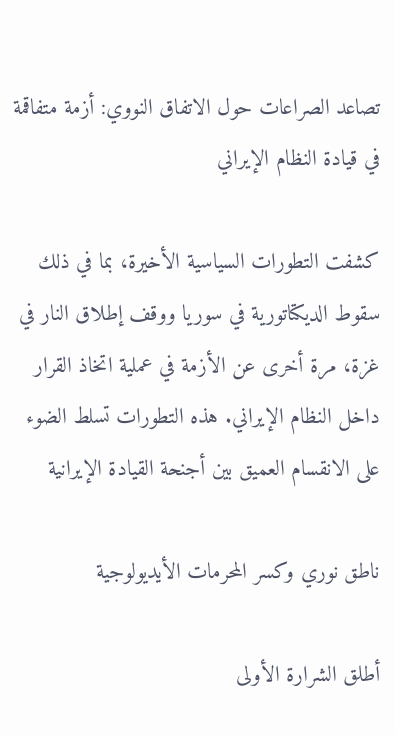تصاعد الصراعات حول الاتفاق النووي: أزمة متفاقمة في قيادة النظام الإيراني

كشفت التطورات السياسية الأخيرة، بما في ذلك سقوط الديكتاتورية في سوريا ووقف إطلاق النار في غزة، مرة أخرى عن الأزمة في عملية اتخاذ القرار داخل النظام الإيراني. هذه التطورات تسلط الضوء على الانقسام العميق بين أجنحة القيادة الإيرانية

ناطق نوري وكسر المحرمات الأيديولوجية

أطلق الشرارة الأولى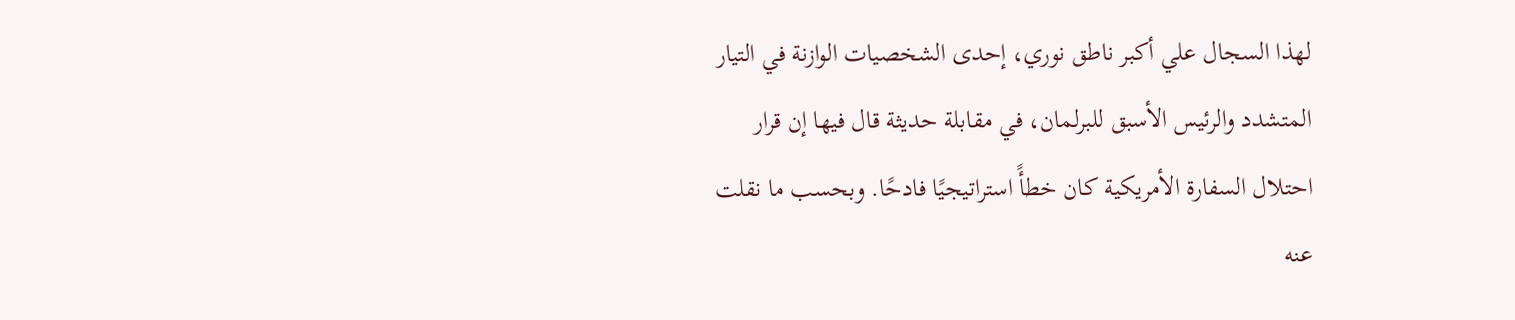لهذا السجال علي أكبر ناطق نوري، إحدى الشخصيات الوازنة في التيار المتشدد والرئيس الأسبق للبرلمان، في مقابلة حديثة قال فيها إن قرار احتلال السفارة الأمريكية كان خطأً استراتيجيًا فادحًا. وبحسب ما نقلت عنه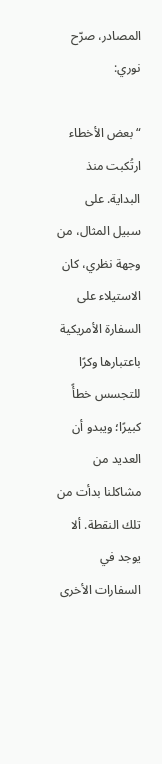المصادر، صرّح نوري:

“بعض الأخطاء ارتُكبت منذ البداية. على سبيل المثال، من وجهة نظري، كان الاستيلاء على السفارة الأمريكية باعتبارها وكرًا للتجسس خطأً كبيرًا؛ ويبدو أن العديد من مشاكلنا بدأت من تلك النقطة. ألا يوجد في السفارات الأخرى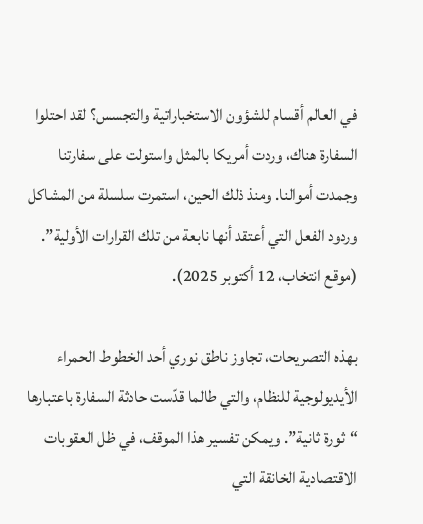في العالم أقسام للشؤون الاستخباراتية والتجسس؟ لقد احتلوا السفارة هناك، وردت أمريكا بالمثل واستولت على سفارتنا وجمدت أموالنا. ومنذ ذلك الحين، استمرت سلسلة من المشاكل وردود الفعل التي أعتقد أنها نابعة من تلك القرارات الأولية”. (موقع انتخاب، 12 أكتوبر 2025).

بهذه التصريحات، تجاوز ناطق نوري أحد الخطوط الحمراء الأيديولوجية للنظام، والتي طالما قدّست حادثة السفارة باعتبارها “ثورة ثانية”. ويمكن تفسير هذا الموقف، في ظل العقوبات الاقتصادية الخانقة التي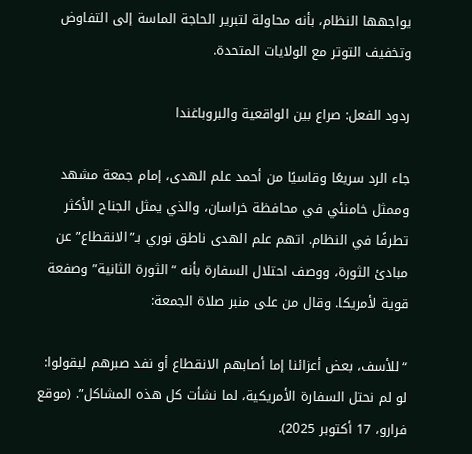يواجهها النظام، بأنه محاولة لتبرير الحاجة الماسة إلى التفاوض وتخفيف التوتر مع الولايات المتحدة.

ردود الفعل: صراع بين الواقعية والبروباغندا

جاء الرد سريعًا وقاسيًا من أحمد علم الهدى، إمام جمعة مشهد وممثل خامنئي في محافظة خراسان، والذي يمثل الجناح الأكثر تطرفًا في النظام. اتهم علم الهدى ناطق نوري بـ”الانقطاع” عن مبادئ الثورة، ووصف احتلال السفارة بأنه “الثورة الثانية” وصفعة قوية لأمريكا. وقال من على منبر صلاة الجمعة:

“للأسف، بعض أعزائنا إما أصابهم الانقطاع أو نفد صبرهم ليقولوا: لو لم نحتل السفارة الأمريكية، لما نشأت كل هذه المشاكل”. (موقع فرارو، 17 أكتوبر 2025).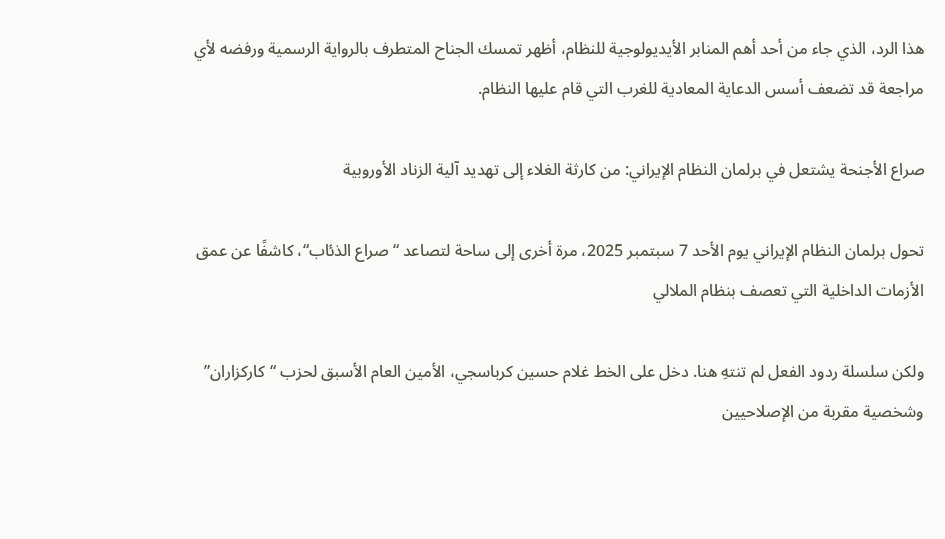هذا الرد، الذي جاء من أحد أهم المنابر الأيديولوجية للنظام، أظهر تمسك الجناح المتطرف بالرواية الرسمية ورفضه لأي مراجعة قد تضعف أسس الدعاية المعادية للغرب التي قام عليها النظام.

صراع الأجنحة يشتعل في برلمان النظام الإيراني: من كارثة الغلاء إلى تهديد آلية الزناد الأوروبية

تحول برلمان النظام الإيراني يوم الأحد 7 سبتمبر 2025، مرة أخرى إلى ساحة لتصاعد “صراع الذئاب“، كاشفًا عن عمق الأزمات الداخلية التي تعصف بنظام الملالي

ولكن سلسلة ردود الفعل لم تنتهِ هنا. دخل على الخط غلام حسين كرباسجي، الأمين العام الأسبق لحزب “کارکزاران” وشخصية مقربة من الإصلاحيين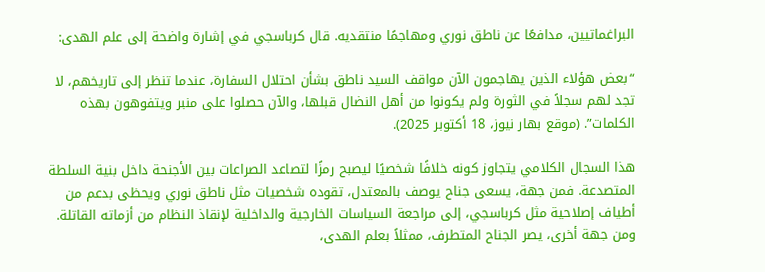البراغماتيين، مدافعًا عن ناطق نوري ومهاجمًا منتقديه. قال كرباسجي في إشارة واضحة إلى علم الهدى:

“بعض هؤلاء الذين يهاجمون الآن مواقف السيد ناطق بشأن احتلال السفارة، عندما تنظر إلى تاريخهم، لا تجد لهم سجلاً في الثورة ولم يكونوا من أهل النضال قبلها، والآن حصلوا على منبر ويتفوهون بهذه الكلمات”. (موقع بهار نيوز، 18 أكتوبر 2025).

هذا السجال الكلامي يتجاوز كونه خلافًا شخصيًا ليصبح رمزًا لتصاعد الصراعات بين الأجنحة داخل بنية السلطة المتصدعة. فمن جهة، يسعى جناح يوصف بالمعتدل، تقوده شخصيات مثل ناطق نوري ويحظى بدعم من أطياف إصلاحية مثل كرباسجي، إلى مراجعة السياسات الخارجية والداخلية لإنقاذ النظام من أزماته القاتلة. ومن جهة أخرى، يصر الجناح المتطرف، ممثلاً بعلم الهدى،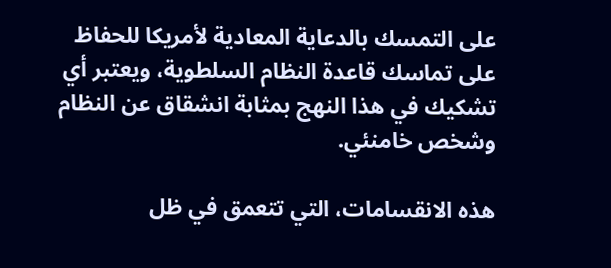على التمسك بالدعاية المعادية لأمريكا للحفاظ على تماسك قاعدة النظام السلطوية، ويعتبر أي تشكيك في هذا النهج بمثابة انشقاق عن النظام وشخص خامنئي.

هذه الانقسامات، التي تتعمق في ظل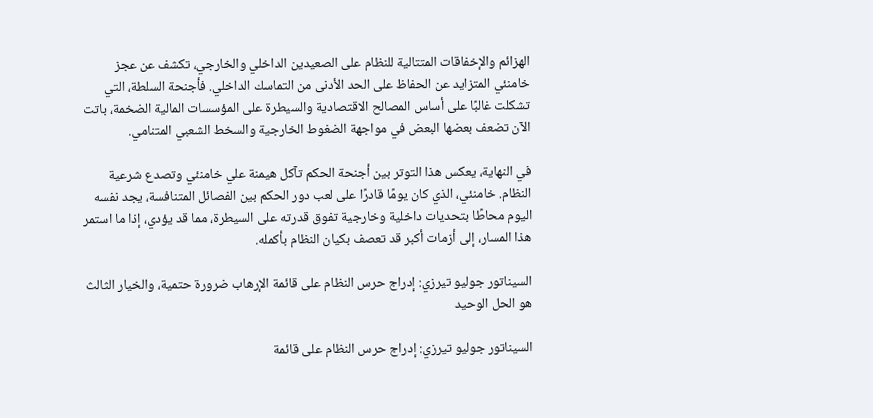الهزائم والإخفاقات المتتالية للنظام على الصعيدين الداخلي والخارجي، تكشف عن عجز خامنئي المتزايد عن الحفاظ على الحد الأدنى من التماسك الداخلي. فأجنحة السلطة، التي تشكلت غالبًا على أساس المصالح الاقتصادية والسيطرة على المؤسسات المالية الضخمة، باتت الآن تضعف بعضها البعض في مواجهة الضغوط الخارجية والسخط الشعبي المتنامي.

في النهاية، يعكس هذا التوتر بين أجنحة الحكم تآكل هيمنة علي خامنئي وتصدع شرعية النظام. خامنئي، الذي كان يومًا قادرًا على لعب دور الحكم بين الفصائل المتنافسة، يجد نفسه اليوم محاطًا بتحديات داخلية وخارجية تفوق قدرته على السيطرة، مما قد يؤدي، إذا ما استمر هذا المسار، إلى أزمات أكبر قد تعصف بكيان النظام بأكمله.

السيناتور جوليو تيرزي: إدراج حرس النظام على قائمة الإرهاب ضرورة حتمية، والخيار الثالث هو الحل الوحيد

السيناتور جوليو تيرزي: إدراج حرس النظام على قائمة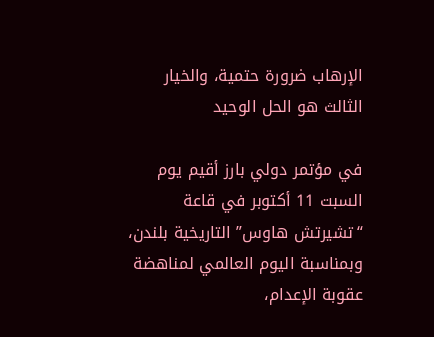الإرهاب ضرورة حتمية، والخيار الثالث هو الحل الوحيد

في مؤتمر دولي بارز أقيم يوم السبت 11 أكتوبر في قاعة “تشيرتش هاوس” التاريخية بلندن، وبمناسبة اليوم العالمي لمناهضة عقوبة الإعدام،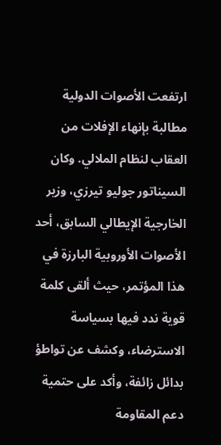ارتفعت الأصوات الدولية مطالبة بإنهاء الإفلات من العقاب لنظام الملالي. وكان السيناتور جوليو تيرزي، وزير الخارجية الإيطالي السابق، أحد الأصوات الأوروبية البارزة في هذا المؤتمر، حيث ألقى كلمة قوية ندد فيها بسياسة الاسترضاء، وكشف عن تواطؤ بدائل زائفة، وأكد على حتمية دعم المقاومة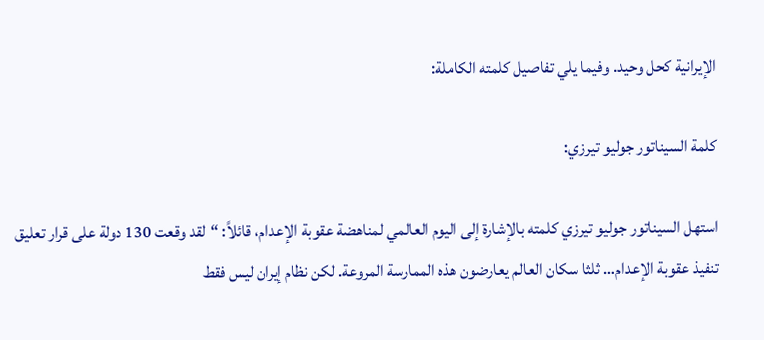الإيرانية كحل وحيد. وفيما يلي تفاصيل كلمته الكاملة:

كلمة السيناتور جوليو تيرزي:

استهل السيناتور جوليو تيرزي كلمته بالإشارة إلى اليوم العالمي لمناهضة عقوبة الإعدام، قائلاً: “لقد وقعت 130 دولة على قرار تعليق تنفيذ عقوبة الإعدام… ثلثا سكان العالم يعارضون هذه الممارسة المروعة. لكن نظام إيران ليس فقط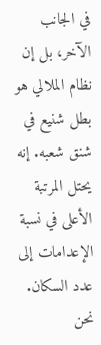في الجانب الآخر، بل إن نظام الملالي هو بطل شنيع في شنق شعبه. إنه يحتل المرتبة الأعلى في نسبة الإعدامات إلى عدد السكان. نحن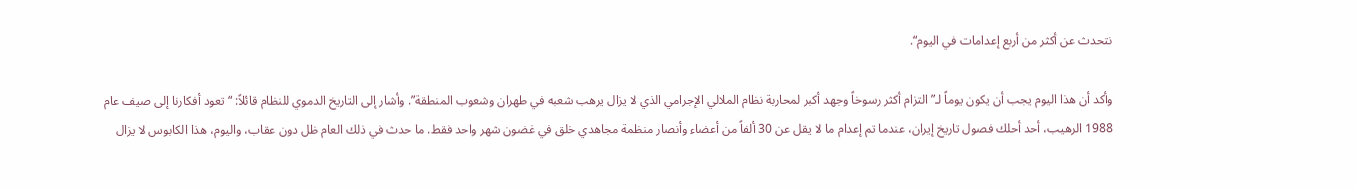نتحدث عن أكثر من أربع إعدامات في اليوم“.

وأكد أن هذا اليوم يجب أن يكون يوماً لـ”التزام أكثر رسوخاً وجهد أكبر لمحاربة نظام الملالي الإجرامي الذي لا يزال يرهب شعبه في طهران وشعوب المنطقة”. وأشار إلى التاريخ الدموي للنظام قائلاً: “تعود أفكارنا إلى صيف عام 1988 الرهيب، أحد أحلك فصول تاريخ إيران، عندما تم إعدام ما لا يقل عن 30 ألفاً من أعضاء وأنصار منظمة مجاهدي خلق في غضون شهر واحد فقط. ما حدث في ذلك العام ظل دون عقاب، واليوم، هذا الكابوس لا يزال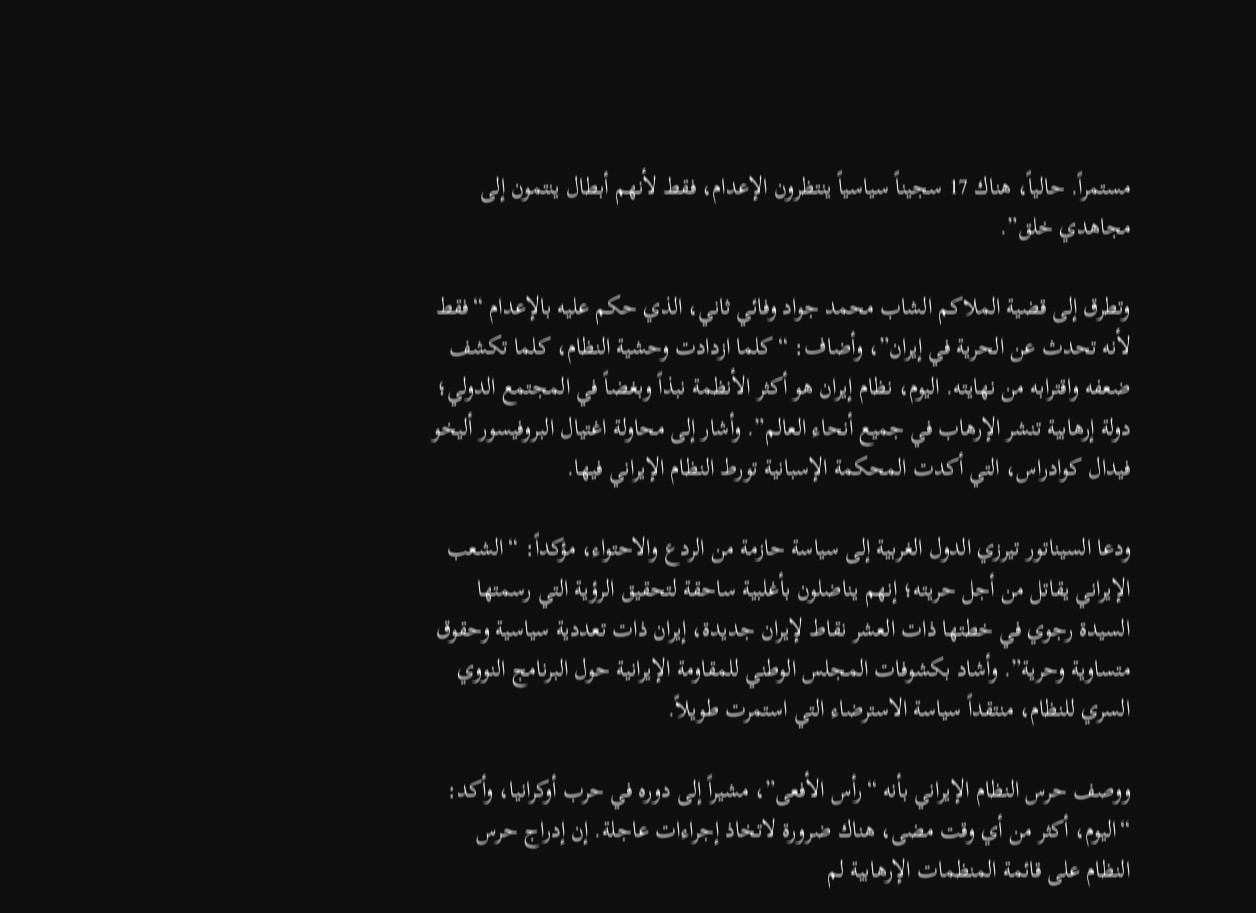مستمراً. حالياً، هناك 17 سجيناً سياسياً ينتظرون الإعدام، فقط لأنهم أبطال ينتمون إلى مجاهدي خلق”.

وتطرق إلى قضية الملاكم الشاب محمد جواد وفائي ثاني، الذي حكم عليه بالإعدام “فقط لأنه تحدث عن الحرية في إيران”، وأضاف: “كلما ازدادت وحشية النظام، كلما تكشف ضعفه واقترابه من نهايته. اليوم، نظام إيران هو أكثر الأنظمة نبذاً وبغضاً في المجتمع الدولي؛ دولة إرهابية تنشر الإرهاب في جميع أنحاء العالم”. وأشار إلى محاولة اغتيال البروفيسور أليخو فيدال كوادراس، التي أكدت المحكمة الإسبانية تورط النظام الإيراني فيها.

ودعا السيناتور تيرزي الدول الغربية إلى سياسة حازمة من الردع والاحتواء، مؤكداً: “الشعب الإيراني يقاتل من أجل حريته؛ إنهم يناضلون بأغلبية ساحقة لتحقيق الرؤية التي رسمتها السيدة رجوي في خطتها ذات العشر نقاط لإيران جديدة، إيران ذات تعددية سياسية وحقوق متساوية وحرية”. وأشاد بكشوفات المجلس الوطني للمقاومة الإيرانية حول البرنامج النووي السري للنظام، منتقداً سياسة الاسترضاء التي استمرت طويلاً.

ووصف حرس النظام الإيراني بأنه “رأس الأفعى”، مشيراً إلى دوره في حرب أوكرانيا، وأكد: “اليوم، أكثر من أي وقت مضى، هناك ضرورة لاتخاذ إجراءات عاجلة. إن إدراج حرس النظام على قائمة المنظمات الإرهابية لم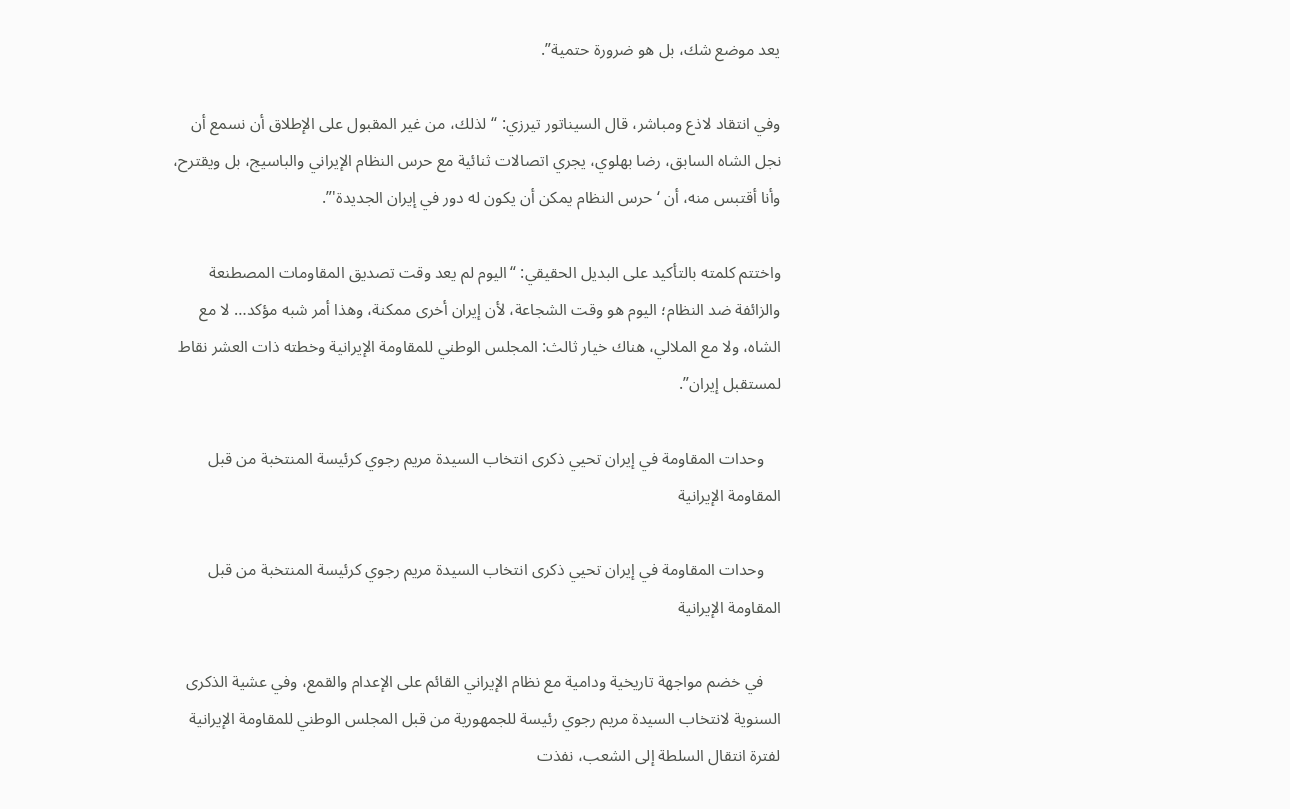يعد موضع شك، بل هو ضرورة حتمية”.

وفي انتقاد لاذع ومباشر، قال السيناتور تيرزي: “لذلك، من غير المقبول على الإطلاق أن نسمع أن نجل الشاه السابق، رضا بهلوي، يجري اتصالات ثنائية مع حرس النظام الإيراني والباسيج، بل ويقترح، وأنا أقتبس منه، أن ‘حرس النظام يمكن أن يكون له دور في إيران الجديدة'”.

واختتم كلمته بالتأكيد على البديل الحقيقي: “اليوم لم يعد وقت تصديق المقاومات المصطنعة والزائفة ضد النظام؛ اليوم هو وقت الشجاعة، لأن إيران أخرى ممكنة، وهذا أمر شبه مؤكد… لا مع الشاه، ولا مع الملالي، هناك خيار ثالث: المجلس الوطني للمقاومة الإيرانية وخطته ذات العشر نقاط لمستقبل إيران”.

    وحدات المقاومة في إيران تحيي ذكرى انتخاب السيدة مريم رجوي كرئيسة المنتخبة من قبل المقاومة الإيرانية

    وحدات المقاومة في إيران تحيي ذكرى انتخاب السيدة مريم رجوي كرئيسة المنتخبة من قبل المقاومة الإيرانية

    في خضم مواجهة تاريخية ودامية مع نظام الإيراني القائم على الإعدام والقمع، وفي عشية الذكرى السنوية لانتخاب السيدة مريم رجوي رئيسة للجمهورية من قبل المجلس الوطني للمقاومة الإيرانية لفترة انتقال السلطة إلى الشعب، نفذت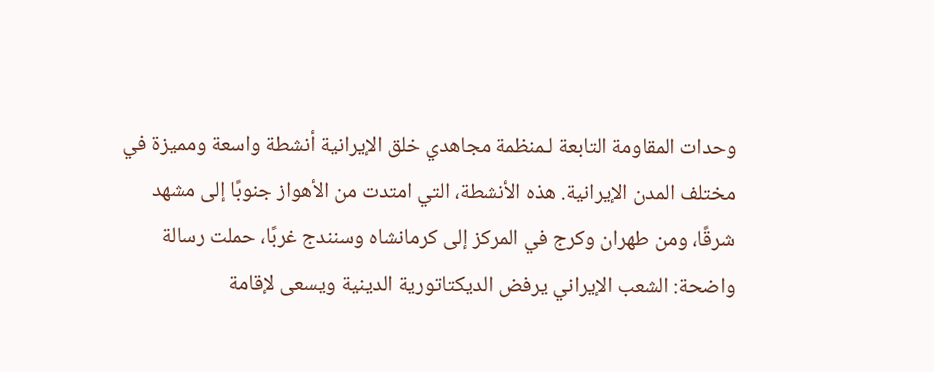وحدات المقاومة التابعة لـمنظمة مجاهدي خلق الإيرانية أنشطة واسعة ومميزة في مختلف المدن الإيرانية. هذه الأنشطة، التي امتدت من الأهواز جنوبًا إلى مشهد شرقًا، ومن طهران وكرج في المركز إلى كرمانشاه وسنندج غربًا، حملت رسالة واضحة: الشعب الإيراني يرفض الديكتاتورية الدينية ويسعى لإقامة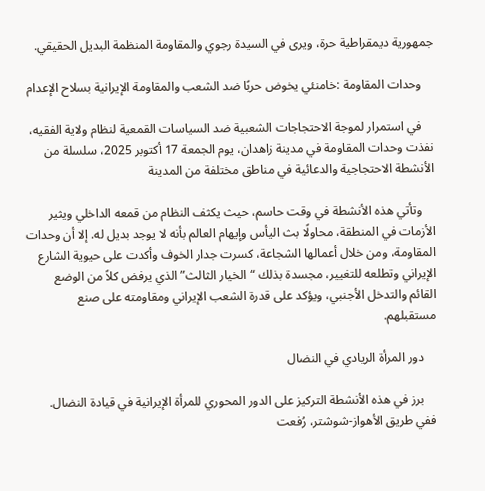جمهورية ديمقراطية حرة، ويرى في السيدة رجوي والمقاومة المنظمة البديل الحقيقي.

    وحدات المقاومة :خامنئي يخوض حربًا ضد الشعب والمقاومة الإيرانية بسلاح الإعدام

    في استمرار لموجة الاحتجاجات الشعبية ضد السياسات القمعية لنظام ولاية الفقيه، نفذت وحدات المقاومة في مدينة زاهدان، يوم الجمعة 17 أكتوبر 2025، سلسلة من الأنشطة الاحتجاجية والدعائية في مناطق مختلفة من المدينة

    وتأتي هذه الأنشطة في وقت حاسم، حيث يكثف النظام من قمعه الداخلي ويثير الأزمات في المنطقة، محاولًا بث اليأس وإيهام العالم بأنه لا يوجد بديل له. إلا أن وحدات المقاومة، ومن خلال أعمالها الشجاعة، كسرت جدار الخوف وأكدت على حيوية الشارع الإيراني وتطلعه للتغيير، مجسدة بذلك “الخيار الثالث” الذي يرفض كلاً من الوضع القائم والتدخل الأجنبي، ويؤكد على قدرة الشعب الإيراني ومقاومته على صنع مستقبلهم.

    دور المرأة الريادي في النضال

    برز في هذه الأنشطة التركيز على الدور المحوري للمرأة الإيرانية في قيادة النضال. ففي طريق الأهواز-شوشتر، رُفعت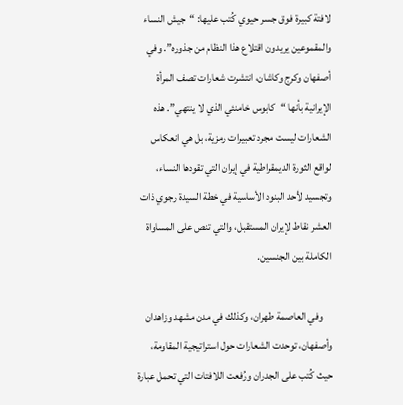لافتة كبيرة فوق جسر حيوي كُتب عليها: “جيش النساء والمقموعين يريدون اقتلاع هذا النظام من جذوره”. وفي أصفهان وكرج وكاشان، انتشرت شعارات تصف المرأة الإيرانية بأنها “كابوس خامنئي الذي لا ينتهي”. هذه الشعارات ليست مجرد تعبيرات رمزية، بل هي انعكاس لواقع الثورة الديمقراطية في إيران التي تقودها النساء، وتجسيد لأحد البنود الأساسية في خطة السيدة رجوي ذات العشر نقاط لإيران المستقبل، والتي تنص على المساواة الكاملة بين الجنسين.

    وفي العاصمة طهران، وكذلك في مدن مشهد وزاهدان وأصفهان، توحدت الشعارات حول استراتيجية المقاومة، حيث كُتب على الجدران ورُفعت اللافتات التي تحمل عبارة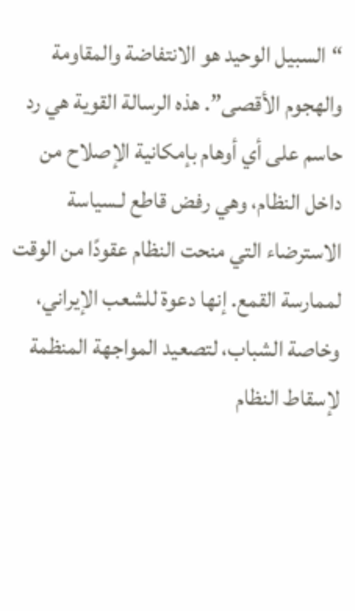“السبيل الوحيد هو الانتفاضة والمقاومة والهجوم الأقصى”. هذه الرسالة القوية هي رد حاسم على أي أوهام بإمكانية الإصلاح من داخل النظام، وهي رفض قاطع لـسياسة الاسترضاء التي منحت النظام عقودًا من الوقت لممارسة القمع. إنها دعوة للشعب الإيراني، وخاصة الشباب، لتصعيد المواجهة المنظمة لإسقاط النظام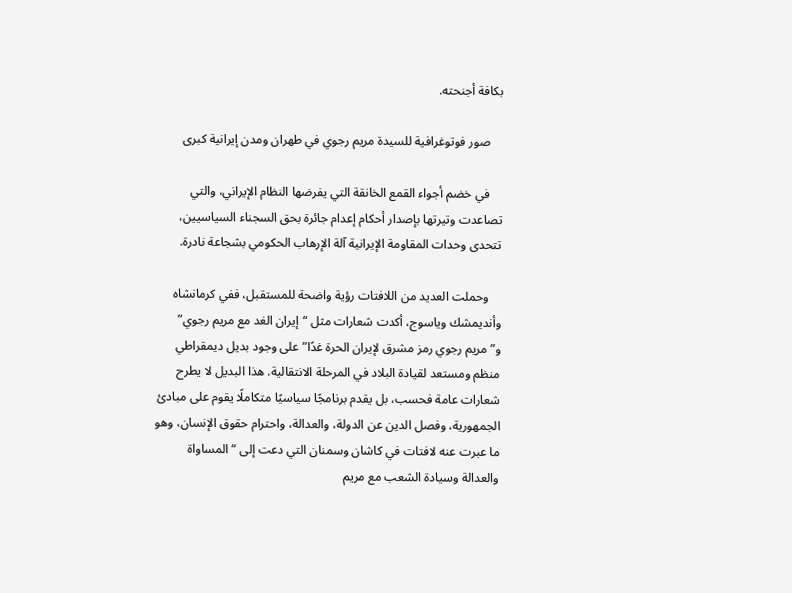بكافة أجنحته.

    صور فوتوغرافية للسيدة مريم رجوي في طهران ومدن إيرانية كبرى

    في خضم أجواء القمع الخانقة التي يفرضها النظام الإيراني، والتي تصاعدت وتيرتها بإصدار أحكام إعدام جائرة بحق السجناء السياسيين، تتحدى وحدات المقاومة الإيرانية آلة الإرهاب الحكومي بشجاعة نادرة.

    وحملت العديد من اللافتات رؤية واضحة للمستقبل، ففي كرمانشاه وأنديمشك وياسوج، أكدت شعارات مثل “إيران الغد مع مريم رجوي” و”مريم رجوي رمز مشرق لإيران الحرة غدًا” على وجود بديل ديمقراطي منظم ومستعد لقيادة البلاد في المرحلة الانتقالية. هذا البديل لا يطرح شعارات عامة فحسب، بل يقدم برنامجًا سياسيًا متكاملًا يقوم على مبادئ الجمهورية، وفصل الدين عن الدولة، والعدالة، واحترام حقوق الإنسان، وهو ما عبرت عنه لافتات في كاشان وسمنان التي دعت إلى “المساواة والعدالة وسيادة الشعب مع مريم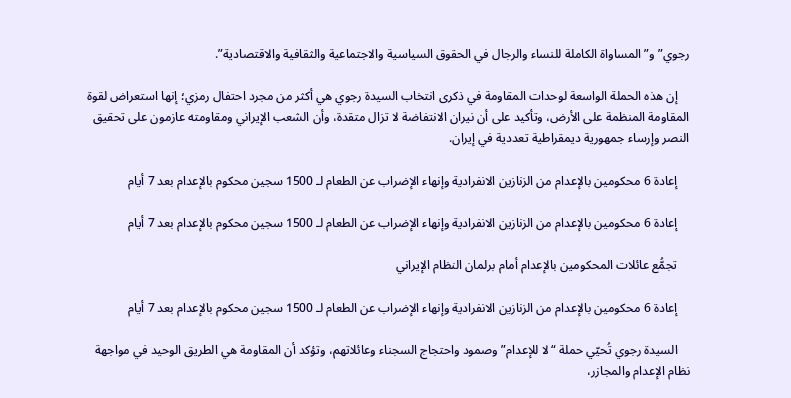رجوي” و”المساواة الكاملة للنساء والرجال في الحقوق السياسية والاجتماعية والثقافية والاقتصادية”.

    إن هذه الحملة الواسعة لوحدات المقاومة في ذكرى انتخاب السيدة رجوي هي أكثر من مجرد احتفال رمزي؛ إنها استعراض لقوة المقاومة المنظمة على الأرض، وتأكيد على أن نيران الانتفاضة لا تزال متقدة، وأن الشعب الإيراني ومقاومته عازمون على تحقيق النصر وإرساء جمهورية ديمقراطية تعددية في إيران.

    إعادة 6 محكومين بالإعدام من الزنازين الانفرادية وإنهاء الإضراب عن الطعام لـ 1500 سجين محكوم بالإعدام بعد 7 أيام

    إعادة 6 محكومين بالإعدام من الزنازين الانفرادية وإنهاء الإضراب عن الطعام لـ 1500 سجين محكوم بالإعدام بعد 7 أيام

    تجمُّع عائلات المحكومين بالإعدام أمام برلمان النظام الإيراني

    إعادة 6 محكومين بالإعدام من الزنازين الانفرادية وإنهاء الإضراب عن الطعام لـ 1500 سجين محكوم بالإعدام بعد 7 أيام

    السيدة رجوي تُحيّي حملة “لا للإعدام” وصمود واحتجاج السجناء وعائلاتهم، وتؤكد أن المقاومة هي الطريق الوحيد في مواجهة نظام الإعدام والمجازر،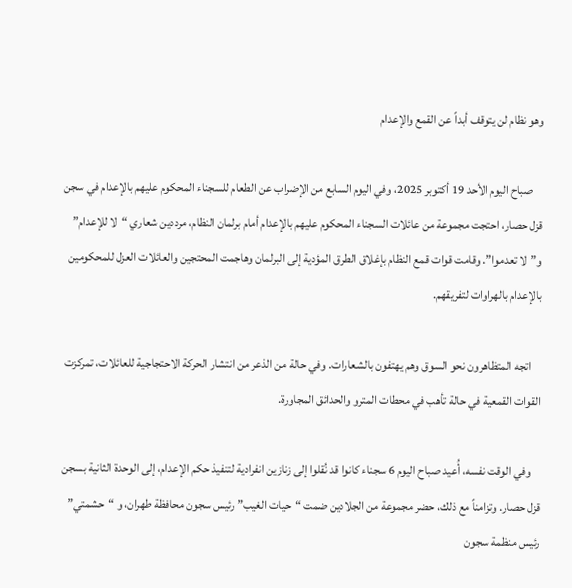وهو نظام لن يتوقف أبداً عن القمع والإعدام

    صباح اليوم الأحد 19 أكتوبر 2025، وفي اليوم السابع من الإضراب عن الطعام للسجناء المحكوم عليهم بالإعدام في سجن قزل حصار، احتجت مجموعة من عائلات السجناء المحكوم عليهم بالإعدام أمام برلمان النظام، مرددين شعاري “لا للإعدام” و”لا تعدموا”. وقامت قوات قمع النظام بإغلاق الطرق المؤدية إلى البرلمان وهاجمت المحتجين والعائلات العزل للمحكومين بالإعدام بالهراوات لتفريقهم.

    اتجه المتظاهرون نحو السوق وهم يهتفون بالشعارات. وفي حالة من الذعر من انتشار الحركة الاحتجاجية للعائلات، تمركزت القوات القمعية في حالة تأهب في محطات المترو والحدائق المجاورة.

    وفي الوقت نفسه، أُعيد صباح اليوم 6 سجناء كانوا قد نُقلوا إلى زنازين انفرادية لتنفيذ حكم الإعدام، إلى الوحدة الثانية بسجن قزل حصار. وتزامناً مع ذلك، حضر مجموعة من الجلادين ضمت “حيات الغيب” رئيس سجون محافظة طهران، و “حشمتي” رئيس منظمة سجون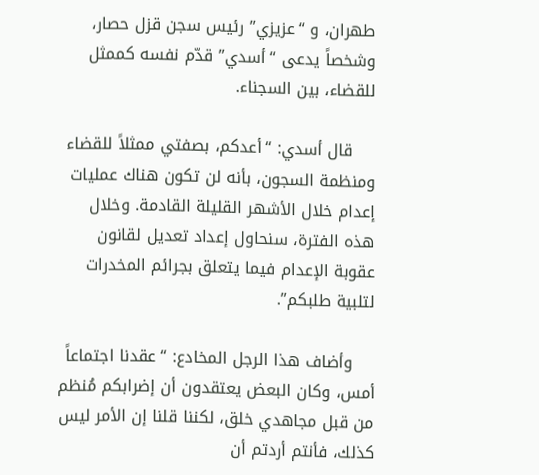طهران، و “عزيزي” رئيس سجن قزل حصار، وشخصاً يدعى “أسدي” قدّم نفسه كممثل للقضاء، بين السجناء.

    قال أسدي: “أعدكم، بصفتي ممثلاً للقضاء ومنظمة السجون، بأنه لن تكون هناك عمليات إعدام خلال الأشهر القليلة القادمة. وخلال هذه الفترة، سنحاول إعداد تعديل لقانون عقوبة الإعدام فيما يتعلق بجرائم المخدرات لتلبية طلبكم”.

    وأضاف هذا الرجل المخادع: “عقدنا اجتماعاً أمس، وكان البعض يعتقدون أن إضرابكم مُنظم من قبل مجاهدي خلق، لكننا قلنا إن الأمر ليس كذلك، فأنتم أردتم أن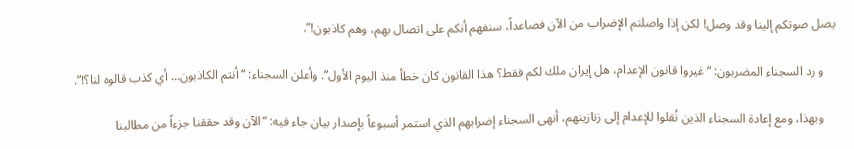يصل صوتكم إلينا وقد وصل! لكن إذا واصلتم الإضراب من الآن فصاعداً، سنفهم أنكم على اتصال بهم، وهم كاذبون!”.

    و رد السجناء المضربون: “غيروا قانون الإعدام، هل إيران ملك لكم فقط؟ هذا القانون كان خطأ منذ اليوم الأول”. وأعلن السجناء: “أنتم الكاذبون… أي كذب قالوه لنا؟!”.

    وبهذا، ومع إعادة السجناء الذين نُقلوا للإعدام إلى زنازينهم، أنهى السجناء إضرابهم الذي استمر أسبوعاً بإصدار بيان جاء فيه: “الآن وقد حققنا جزءاً من مطالبنا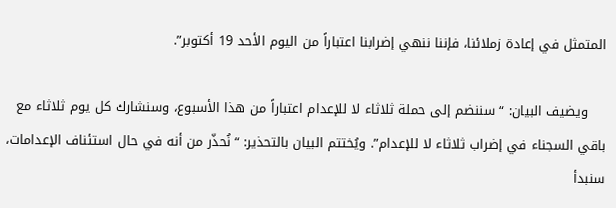المتمثل في إعادة زملائنا، فإننا ننهي إضرابنا اعتباراً من اليوم الأحد 19 أكتوبر”.

    ويضيف البيان: “سننضم إلى حملة ثلاثاء لا للإعدام اعتباراً من هذا الأسبوع، وسنشارك كل يوم ثلاثاء مع باقي السجناء في إضراب ثلاثاء لا للإعدام”. ويُختتم البيان بالتحذير: “نُحذّر من أنه في حال استئناف الإعدامات، سنبدأ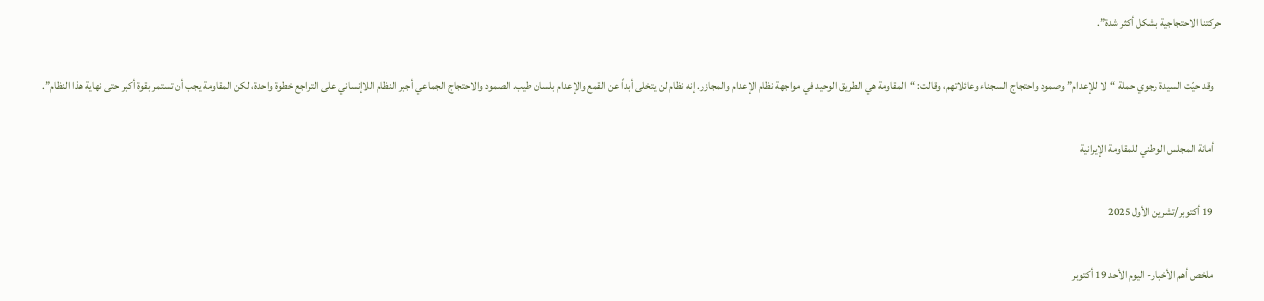حركتنا الاحتجاجية بشكل أكثر شدة”.

    وقد حيّت السيدة رجوي حملة “لا للإعدام” وصمود واحتجاج السجناء وعائلاتهم، وقالت: “المقاومة هي الطريق الوحيد في مواجهة نظام الإعدام والمجازر. إنه نظام لن يتخلى أبداً عن القمع والإعدام بلسان طيب. الصمود والاحتجاج الجماعي أجبر النظام اللاإنساني على التراجع خطوة واحدة، لكن المقاومة يجب أن تستمر بقوة أكبر حتى نهاية هذا النظام”.

    أمانة المجلس الوطني للمقاومة الإيرانية

    19 أكتوبر/تشرین الأول 2025

    ملخص أهم الأخبار- اليوم الأحد 19 أكتوبر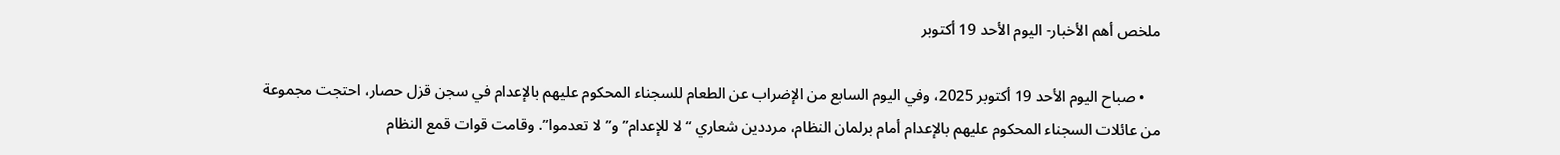ملخص أهم الأخبار- اليوم الأحد 19 أكتوبر

    • صباح اليوم الأحد 19 أكتوبر 2025، وفي اليوم السابع من الإضراب عن الطعام للسجناء المحكوم عليهم بالإعدام في سجن قزل حصار، احتجت مجموعة من عائلات السجناء المحكوم عليهم بالإعدام أمام برلمان النظام، مرددين شعاري “لا للإعدام” و”لا تعدموا”. وقامت قوات قمع النظام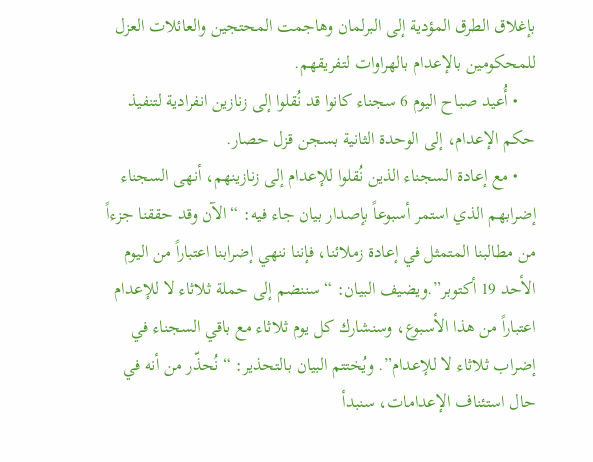بإغلاق الطرق المؤدية إلى البرلمان وهاجمت المحتجين والعائلات العزل للمحكومين بالإعدام بالهراوات لتفريقهم.
    • أُعيد صباح اليوم 6 سجناء كانوا قد نُقلوا إلى زنازين انفرادية لتنفيذ حكم الإعدام، إلى الوحدة الثانية بسجن قزل حصار.
    • مع إعادة السجناء الذين نُقلوا للإعدام إلى زنازينهم، أنهى السجناء إضرابهم الذي استمر أسبوعاً بإصدار بيان جاء فيه: “الآن وقد حققنا جزءاً من مطالبنا المتمثل في إعادة زملائنا، فإننا ننهي إضرابنا اعتباراً من اليوم الأحد 19 أكتوبر”.ويضيف البيان: “سننضم إلى حملة ثلاثاء لا للإعدام اعتباراً من هذا الأسبوع، وسنشارك كل يوم ثلاثاء مع باقي السجناء في إضراب ثلاثاء لا للإعدام”. ويُختتم البيان بالتحذير: “نُحذّر من أنه في حال استئناف الإعدامات، سنبدأ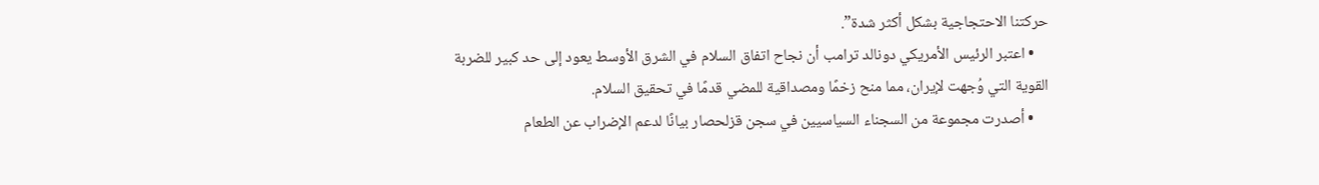حركتنا الاحتجاجية بشكل أكثر شدة”.
    • اعتبر الرئيس الأمريكي دونالد ترامب أن نجاح اتفاق السلام في الشرق الأوسط يعود إلى حد كبير للضربة القوية التي وُجهت لإيران، مما منح زخمًا ومصداقية للمضي قدمًا في تحقيق السلام.
    • أصدرت مجموعة من السجناء السياسيين في سجن قزلحصار بيانًا لدعم الإضراب عن الطعام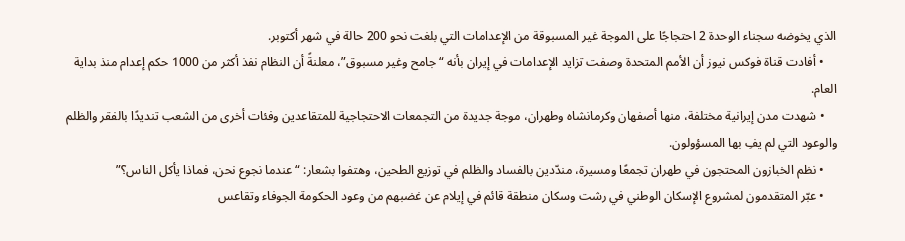الذي يخوضه سجناء الوحدة 2 احتجاجًا على الموجة غير المسبوقة من الإعدامات التي بلغت نحو 200 حالة في شهر أكتوبر.
    • أفادت قناة فوكس نيوز أن الأمم المتحدة وصفت تزايد الإعدامات في إيران بأنه “جامح وغير مسبوق”، معلنةً أن النظام نفذ أكثر من 1000 حكم إعدام منذ بداية العام.
    • شهدت مدن إيرانية مختلفة، منها أصفهان وكرمانشاه وطهران، موجة جديدة من التجمعات الاحتجاجية للمتقاعدين وفئات أخرى من الشعب تنديدًا بالفقر والظلم والوعود التي لم يفِ بها المسؤولون.
    • نظم الخبازون المحتجون في طهران تجمعًا ومسيرة، مندّدين بالفساد والظلم في توزيع الطحين، وهتفوا بشعار: “عندما نجوع نحن، فماذا يأكل الناس؟”
    • عبّر المتقدمون لمشروع الإسكان الوطني في رشت وسكان منطقة قائم في إيلام عن غضبهم من وعود الحكومة الجوفاء وتقاعس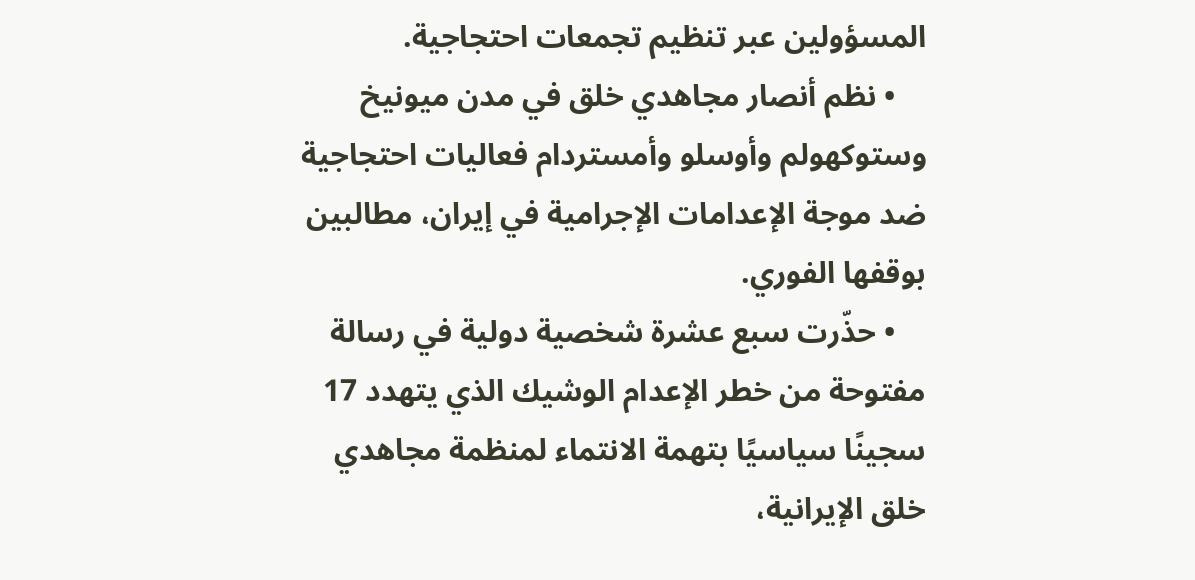المسؤولين عبر تنظيم تجمعات احتجاجية.
    • نظم أنصار مجاهدي خلق في مدن ميونيخ وستوكهولم وأوسلو وأمستردام فعاليات احتجاجية ضد موجة الإعدامات الإجرامية في إيران، مطالبين بوقفها الفوري.
    • حذّرت سبع عشرة شخصية دولية في رسالة مفتوحة من خطر الإعدام الوشيك الذي يتهدد 17 سجينًا سياسيًا بتهمة الانتماء لمنظمة مجاهدي خلق الإيرانية،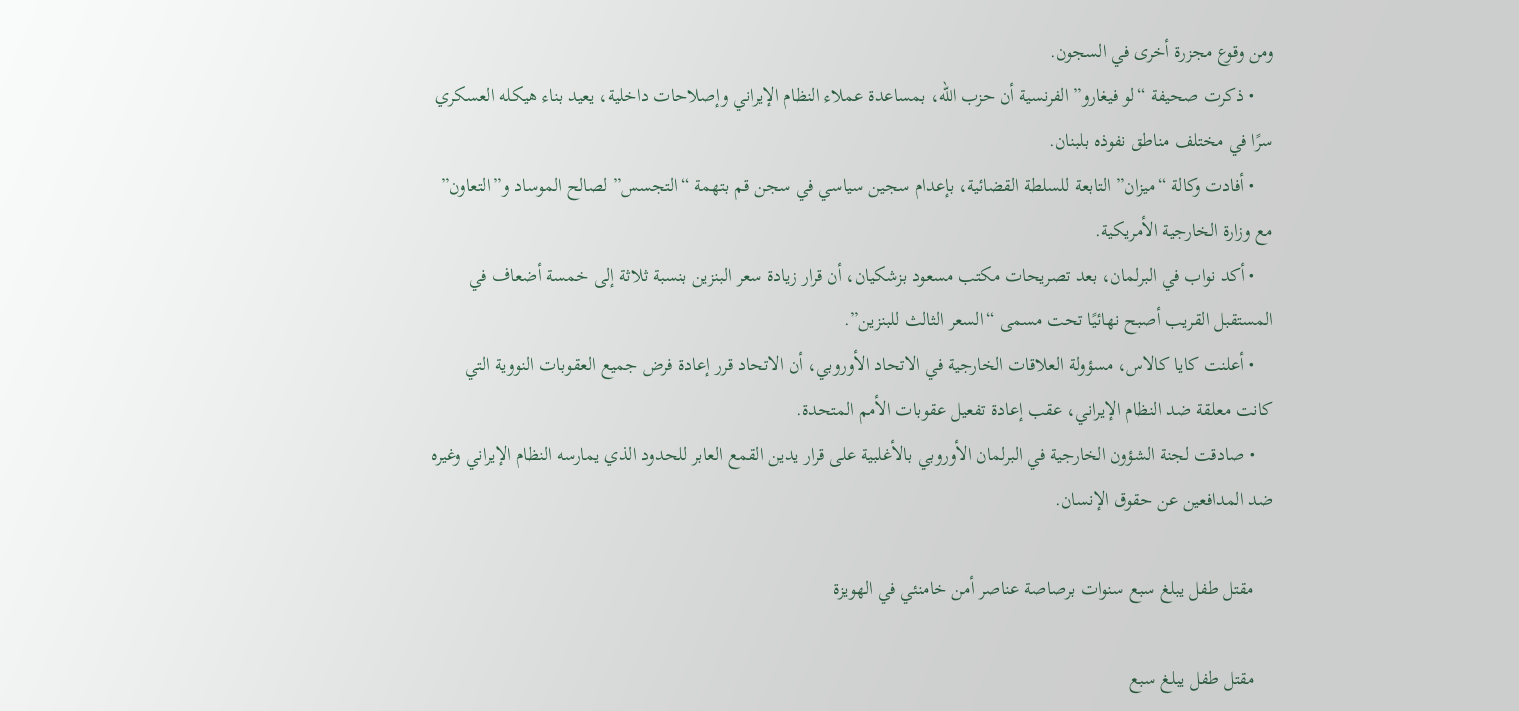ومن وقوع مجزرة أخرى في السجون.
    • ذكرت صحيفة “لو فيغارو” الفرنسية أن حزب الله، بمساعدة عملاء النظام الإيراني وإصلاحات داخلية، يعيد بناء هيكله العسكري سرًا في مختلف مناطق نفوذه بلبنان.
    • أفادت وكالة “ميزان” التابعة للسلطة القضائية، بإعدام سجين سياسي في سجن قم بتهمة “التجسس” لصالح الموساد و”التعاون” مع وزارة الخارجية الأمريكية.
    • أكد نواب في البرلمان، بعد تصريحات مكتب مسعود بزشكيان، أن قرار زيادة سعر البنزين بنسبة ثلاثة إلى خمسة أضعاف في المستقبل القريب أصبح نهائيًا تحت مسمى “السعر الثالث للبنزين”.
    • أعلنت كايا كالاس، مسؤولة العلاقات الخارجية في الاتحاد الأوروبي، أن الاتحاد قرر إعادة فرض جميع العقوبات النووية التي كانت معلقة ضد النظام الإيراني، عقب إعادة تفعيل عقوبات الأمم المتحدة.
    • صادقت لجنة الشؤون الخارجية في البرلمان الأوروبي بالأغلبية على قرار يدين القمع العابر للحدود الذي يمارسه النظام الإيراني وغيره ضد المدافعين عن حقوق الإنسان.

    مقتل طفل يبلغ سبع سنوات برصاصة عناصر أمن خامنئي في الهويزة

    مقتل طفل يبلغ سبع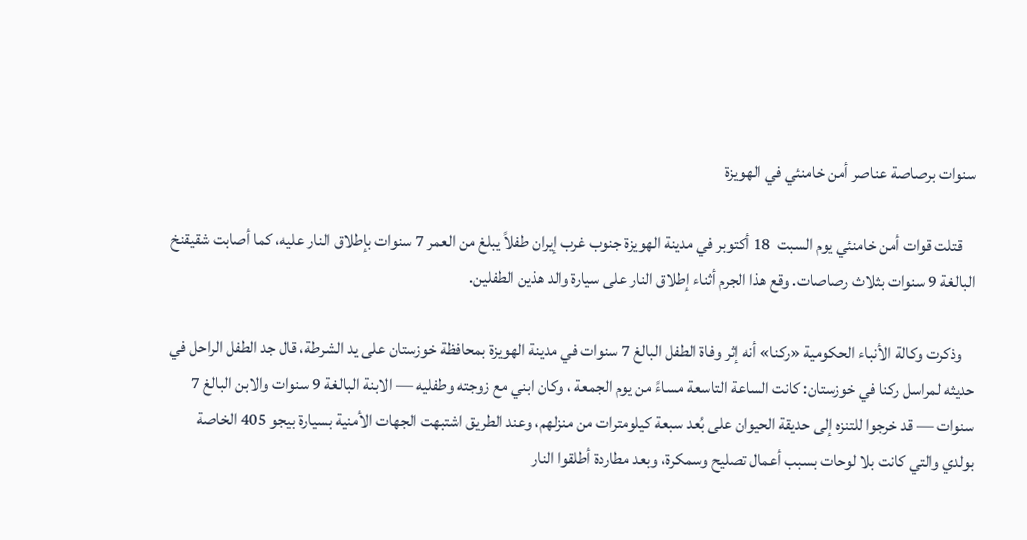سنوات برصاصة عناصر أمن خامنئي في الهويزة

    قتلت قوات أمن خامنئي يوم السبت  18 أكتوبر في مدينة الهويزة جنوب غرب إيران طفلاً يبلغ من العمر 7 سنوات بإطلاق النار عليه، كما أصابت شقيقنخ البالغة 9 سنوات بثلاث رصاصات. وقع هذا الجرم أثناء إطلاق النار على سيارة والد هذين الطفلين.

    وذكرت وكالة الأنباء الحكومية «رکنا» أنه إثر وفاة الطفل البالغ 7 سنوات في مدينة الهويزة بمحافظة خوزستان على يد الشرطة، قال جد الطفل الراحل في حديثه لمراسل رکنا في خوزستان: كانت الساعة التاسعة مساءً من يوم الجمعة ، وكان ابني مع زوجته وطفليه — الابنة البالغة 9 سنوات والابن البالغ 7 سنوات — قد خرجوا للتنزه إلى حديقة الحيوان على بُعد سبعة كيلومترات من منزلهم، وعند الطريق اشتبهت الجهات الأمنية بسيارة بيجو 405 الخاصة بولدي والتي كانت بلا لوحات بسبب أعمال تصليح وسمكرة، وبعد مطاردة أطلقوا النار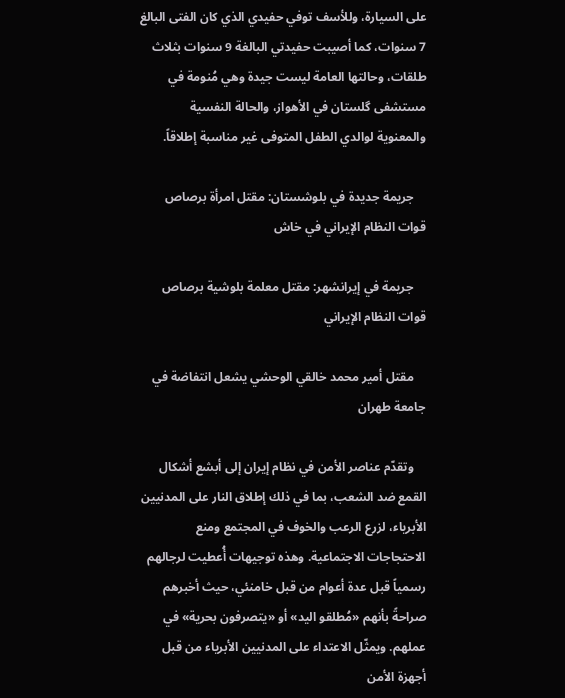على السيارة، وللأسف توفي حفيدي الذي كان الفتى البالغ 7 سنوات، كما أصيبت حفيدتي البالغة 9 سنوات بثلاث طلقات، وحالتها العامة ليست جيدة وهي مُنومة في مستشفى گلستان في الأهواز، والحالة النفسية والمعنوية لوالدي الطفل المتوفى غير مناسبة إطلاقاً.

    جريمة جديدة في بلوشستان: مقتل امرأة برصاص قوات النظام الإيراني في خاش

    جريمة في إيرانشهر: مقتل معلمة بلوشية برصاص قوات النظام الإيراني

    مقتل أمير محمد خالقي الوحشي يشعل انتفاضة في جامعة طهران

    وتقدّم عناصر الأمن في نظام إيران إلى أبشع أشكال القمع ضد الشعب، بما في ذلك إطلاق النار على المدنيين الأبرياء، لزرع الرعب والخوف في المجتمع ومنع الاحتجاجات الاجتماعية. وهذه توجيهات أُعطيت لرجالهم رسمياً قبل عدة أعوام من قبل خامنئي، حيث أخبرهم صراحةً بأنهم «مُطلقو اليد» أو «يتصرفون بحرية» في عملهم. ويمثّل الاعتداء على المدنيين الأبرياء من قبل أجهزة الأمن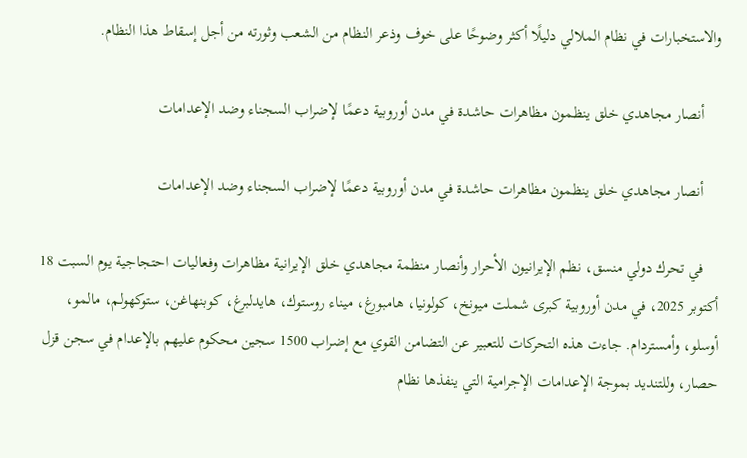والاستخبارات في نظام الملالي دليلًا أكثر وضوحًا على خوف وذعر النظام من الشعب وثورته من أجل إسقاط هذا النظام.

    أنصار مجاهدي خلق ينظمون مظاهرات حاشدة في مدن أوروبية دعمًا لإضراب السجناء وضد الإعدامات

    أنصار مجاهدي خلق ينظمون مظاهرات حاشدة في مدن أوروبية دعمًا لإضراب السجناء وضد الإعدامات

    في تحرك دولي منسق، نظم الإيرانيون الأحرار وأنصار منظمة مجاهدي خلق الإيرانية مظاهرات وفعاليات احتجاجية يوم السبت 18 أكتوبر 2025، في مدن أوروبية كبرى شملت ميونخ، كولونيا، هامبورغ، ميناء روستوك، هايدلبرغ، كوبنهاغن، ستوكهولم، مالمو، أوسلو، وأمستردام. جاءت هذه التحركات للتعبير عن التضامن القوي مع إضراب 1500 سجين محكوم عليهم بالإعدام في سجن قزل حصار، وللتنديد بموجة الإعدامات الإجرامية التي ينفذها نظام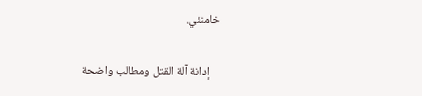خامنئي.

    إدانة آلة القتل ومطالب واضحة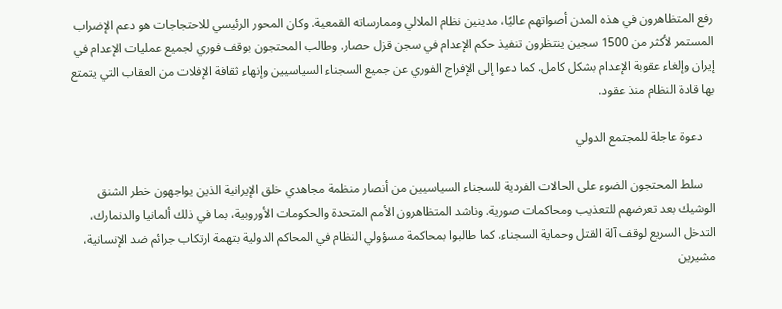رفع المتظاهرون في هذه المدن أصواتهم عاليًا، مدينين نظام الملالي وممارساته القمعية. وكان المحور الرئيسي للاحتجاجات هو دعم الإضراب المستمر لأكثر من 1500 سجين ينتظرون تنفيذ حكم الإعدام في سجن قزل حصار. وطالب المحتجون بوقف فوري لجميع عمليات الإعدام في إيران وإلغاء عقوبة الإعدام بشكل كامل. كما دعوا إلى الإفراج الفوري عن جميع السجناء السياسيين وإنهاء ثقافة الإفلات من العقاب التي يتمتع بها قادة النظام منذ عقود.

    دعوة عاجلة للمجتمع الدولي

    سلط المحتجون الضوء على الحالات الفردية للسجناء السياسيين من أنصار منظمة مجاهدي خلق الإيرانية الذين يواجهون خطر الشنق الوشيك بعد تعرضهم للتعذيب ومحاكمات صورية. وناشد المتظاهرون الأمم المتحدة والحكومات الأوروبية، بما في ذلك ألمانيا والدنمارك، التدخل السريع لوقف آلة القتل وحماية السجناء. كما طالبوا بمحاكمة مسؤولي النظام في المحاكم الدولية بتهمة ارتكاب جرائم ضد الإنسانية، مشيرين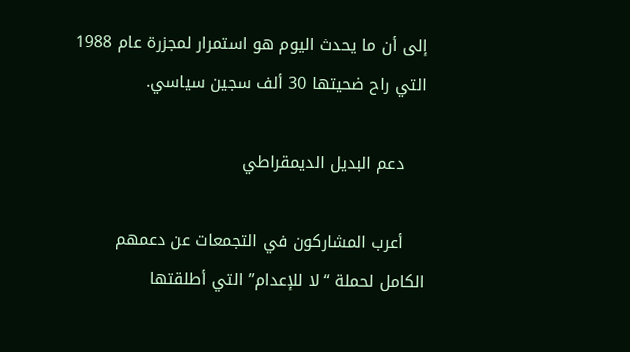إلى أن ما يحدث اليوم هو استمرار لمجزرة عام 1988 التي راح ضحيتها 30 ألف سجين سياسي.

    دعم البديل الديمقراطي

    أعرب المشاركون في التجمعات عن دعمهم الكامل لحملة “لا للإعدام” التي أطلقتها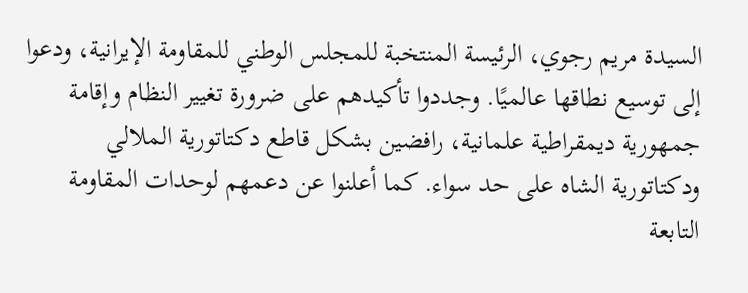السيدة مريم رجوي، الرئيسة المنتخبة للمجلس الوطني للمقاومة الإيرانية، ودعوا إلى توسيع نطاقها عالميًا. وجددوا تأكيدهم على ضرورة تغيير النظام وإقامة جمهورية ديمقراطية علمانية، رافضين بشكل قاطع دكتاتورية الملالي ودكتاتورية الشاه على حد سواء. كما أعلنوا عن دعمهم لوحدات المقاومة التابعة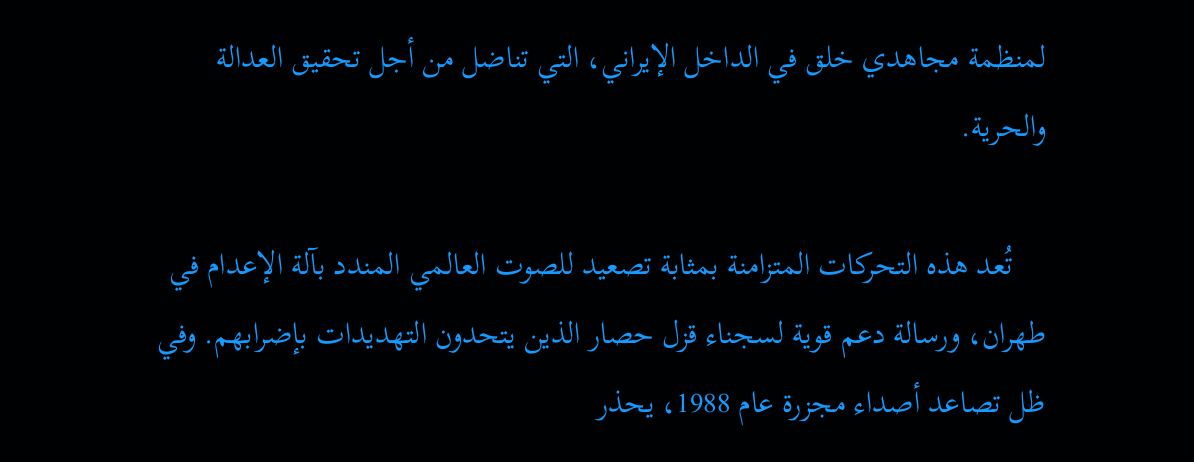لمنظمة مجاهدي خلق في الداخل الإيراني، التي تناضل من أجل تحقيق العدالة والحرية.

    تُعد هذه التحركات المتزامنة بمثابة تصعيد للصوت العالمي المندد بآلة الإعدام في طهران، ورسالة دعم قوية لسجناء قزل حصار الذين يتحدون التهديدات بإضرابهم. وفي ظل تصاعد أصداء مجزرة عام 1988، يحذر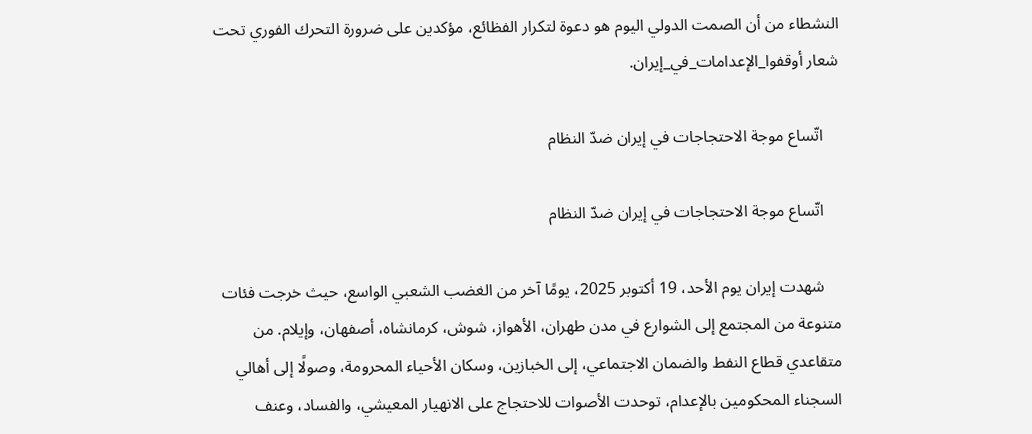النشطاء من أن الصمت الدولي اليوم هو دعوة لتكرار الفظائع، مؤكدين على ضرورة التحرك الفوري تحت شعار أوقفوا_الإعدامات_في_إيران.

    اتّساع موجة الاحتجاجات في إيران ضدّ النظام

    اتّساع موجة الاحتجاجات في إيران ضدّ النظام

    شهدت إيران يوم الأحد، 19 أكتوبر 2025، يومًا آخر من الغضب الشعبي الواسع، حيث خرجت فئات متنوعة من المجتمع إلى الشوارع في مدن طهران، الأهواز، شوش، كرمانشاه، أصفهان، وإيلام. من متقاعدي قطاع النفط والضمان الاجتماعي، إلى الخبازين، وسكان الأحياء المحرومة، وصولًا إلى أهالي السجناء المحكومين بالإعدام، توحدت الأصوات للاحتجاج على الانهيار المعيشي، والفساد، وعنف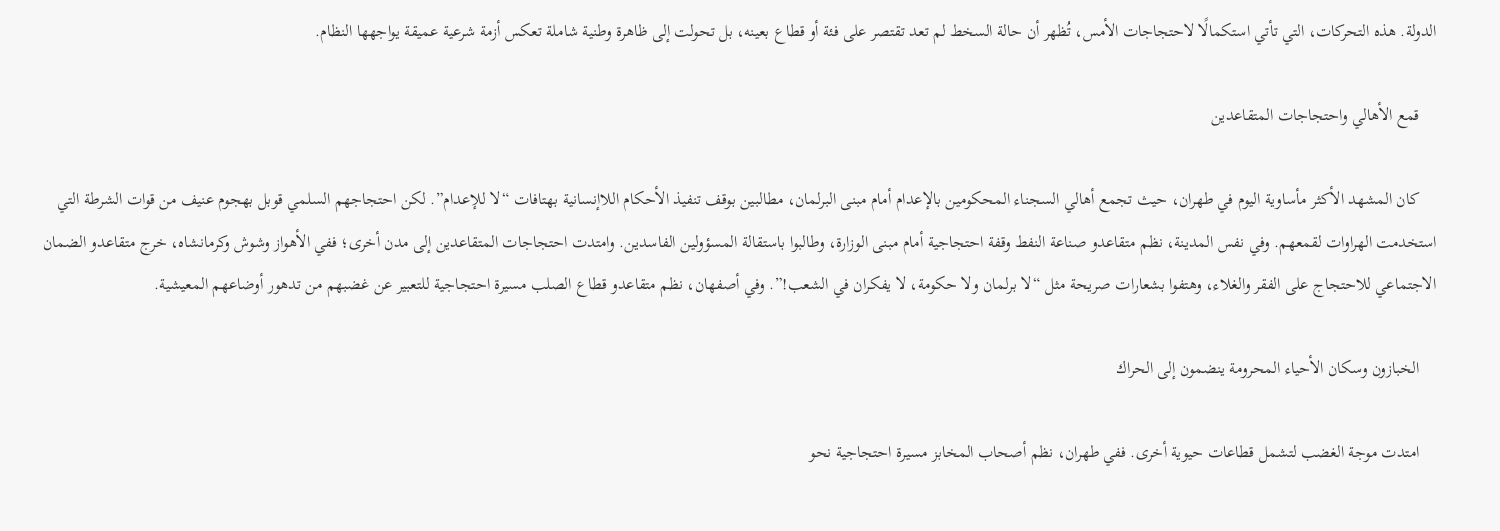الدولة. هذه التحركات، التي تأتي استكمالًا لاحتجاجات الأمس، تُظهر أن حالة السخط لم تعد تقتصر على فئة أو قطاع بعينه، بل تحولت إلى ظاهرة وطنية شاملة تعكس أزمة شرعية عميقة يواجهها النظام.

    قمع الأهالي واحتجاجات المتقاعدين

    كان المشهد الأكثر مأساوية اليوم في طهران، حيث تجمع أهالي السجناء المحكومين بالإعدام أمام مبنى البرلمان، مطالبين بوقف تنفيذ الأحكام اللاإنسانية بهتافات “لا للإعدام”. لكن احتجاجهم السلمي قوبل بهجوم عنيف من قوات الشرطة التي استخدمت الهراوات لقمعهم. وفي نفس المدينة، نظم متقاعدو صناعة النفط وقفة احتجاجية أمام مبنى الوزارة، وطالبوا باستقالة المسؤولين الفاسدين. وامتدت احتجاجات المتقاعدين إلى مدن أخرى؛ ففي الأهواز وشوش وكرمانشاه، خرج متقاعدو الضمان الاجتماعي للاحتجاج على الفقر والغلاء، وهتفوا بشعارات صريحة مثل “لا برلمان ولا حكومة، لا يفكران في الشعب!”. وفي أصفهان، نظم متقاعدو قطاع الصلب مسيرة احتجاجية للتعبير عن غضبهم من تدهور أوضاعهم المعيشية.

    الخبازون وسكان الأحياء المحرومة ينضمون إلى الحراك

    امتدت موجة الغضب لتشمل قطاعات حيوية أخرى. ففي طهران، نظم أصحاب المخابز مسيرة احتجاجية نحو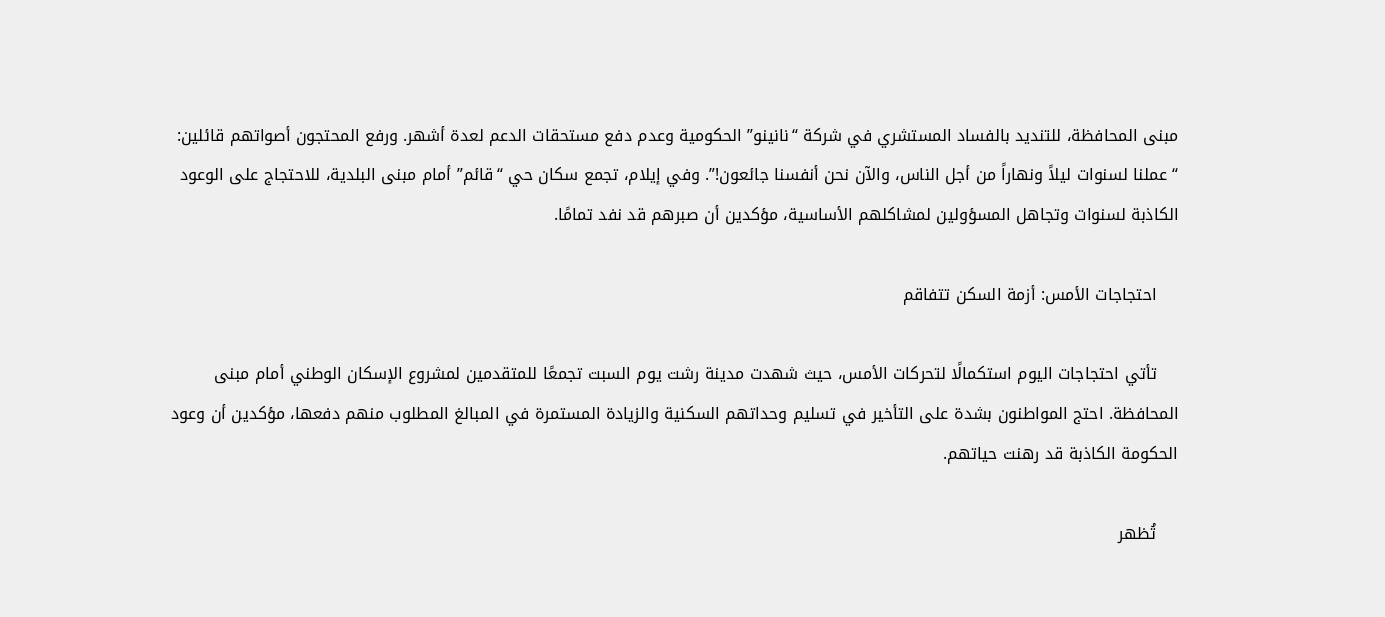مبنى المحافظة، للتنديد بالفساد المستشري في شركة “نانينو” الحكومية وعدم دفع مستحقات الدعم لعدة أشهر. ورفع المحتجون أصواتهم قائلين: “عملنا لسنوات ليلاً ونهاراً من أجل الناس، والآن نحن أنفسنا جائعون!”. وفي إيلام، تجمع سكان حي “قائم” أمام مبنى البلدية، للاحتجاج على الوعود الكاذبة لسنوات وتجاهل المسؤولين لمشاكلهم الأساسية، مؤكدين أن صبرهم قد نفد تمامًا.

    احتجاجات الأمس: أزمة السكن تتفاقم

    تأتي احتجاجات اليوم استكمالًا لتحركات الأمس، حيث شهدت مدينة رشت يوم السبت تجمعًا للمتقدمين لمشروع الإسكان الوطني أمام مبنى المحافظة. احتج المواطنون بشدة على التأخير في تسليم وحداتهم السكنية والزيادة المستمرة في المبالغ المطلوب منهم دفعها، مؤكدين أن وعود الحكومة الكاذبة قد رهنت حياتهم.

    تُظهر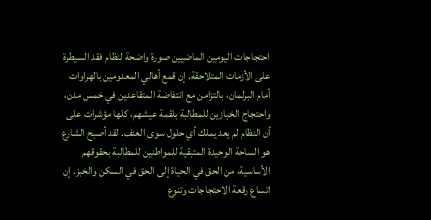احتجاجات اليومين الماضيين صورة واضحة لنظام فقد السيطرة على الأزمات المتلاحقة. إن قمع أهالي المعدومين بالهراوات أمام البرلمان، بالتزامن مع انتفاضة المتقاعدين في خمس مدن، واحتجاج الخبازين للمطالبة بلقمة عيشهم، كلها مؤشرات على أن النظام لم يعد يملك أي حلول سوى العنف. لقد أصبح الشارع هو الساحة الوحيدة المتبقية للمواطنين للمطالبة بحقوقهم الأساسية، من الحق في الحياة إلى الحق في السكن والخبز. إن اتساع رقعة الاحتجاجات وتنوع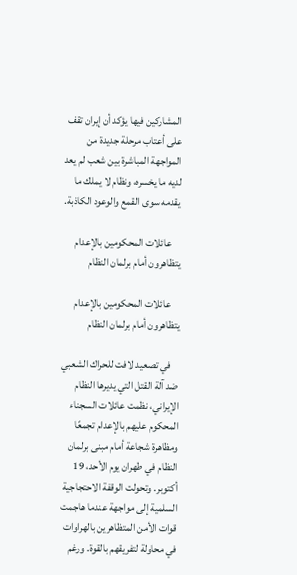المشاركين فيها يؤكد أن إيران تقف على أعتاب مرحلة جديدة من المواجهة المباشرة بين شعب لم يعد لديه ما يخسره، ونظام لا يملك ما يقدمه سوى القمع والوعود الكاذبة.

    عائلات المحكومين بالإعدام يتظاهرون أمام برلمان النظام

    عائلات المحكومين بالإعدام يتظاهرون أمام برلمان النظام

    في تصعيد لافت للحراك الشعبي ضد آلة القتل التي يديرها النظام الإيراني، نظمت عائلات السجناء المحكوم عليهم بالإعدام تجمعًا ومظاهرة شجاعة أمام مبنى برلمان النظام في طهران يوم الأحد، 19 أكتوبر. وتحولت الوقفة الاحتجاجية السلمية إلى مواجهة عندما هاجمت قوات الأمن المتظاهرين بالهراوات في محاولة لتفريقهم بالقوة. ورغم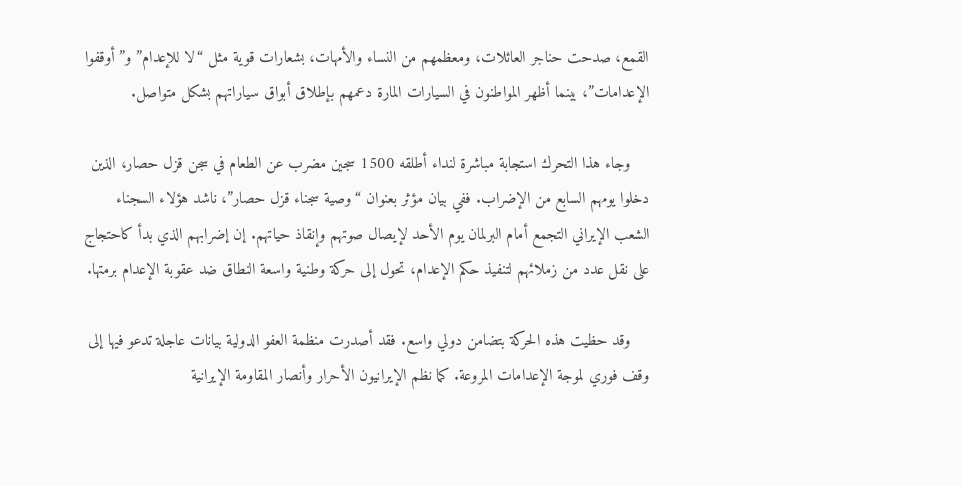القمع، صدحت حناجر العائلات، ومعظمهم من النساء والأمهات، بشعارات قوية مثل “لا للإعدام” و”أوقفوا الإعدامات”، بينما أظهر المواطنون في السيارات المارة دعمهم بإطلاق أبواق سياراتهم بشكل متواصل.

    وجاء هذا التحرك استجابة مباشرة لنداء أطلقه 1500 سجين مضرب عن الطعام في سجن قزل حصار، الذين دخلوا يومهم السابع من الإضراب. ففي بيان مؤثر بعنوان “وصية سجناء قزل حصار”، ناشد هؤلاء السجناء الشعب الإيراني التجمع أمام البرلمان يوم الأحد لإيصال صوتهم وإنقاذ حياتهم. إن إضرابهم الذي بدأ كاحتجاج على نقل عدد من زملائهم لتنفيذ حكم الإعدام، تحول إلى حركة وطنية واسعة النطاق ضد عقوبة الإعدام برمتها.

    وقد حظيت هذه الحركة بتضامن دولي واسع. فقد أصدرت منظمة العفو الدولية بيانات عاجلة تدعو فيها إلى وقف فوري لموجة الإعدامات المروعة. كما نظم الإيرانيون الأحرار وأنصار المقاومة الإيرانية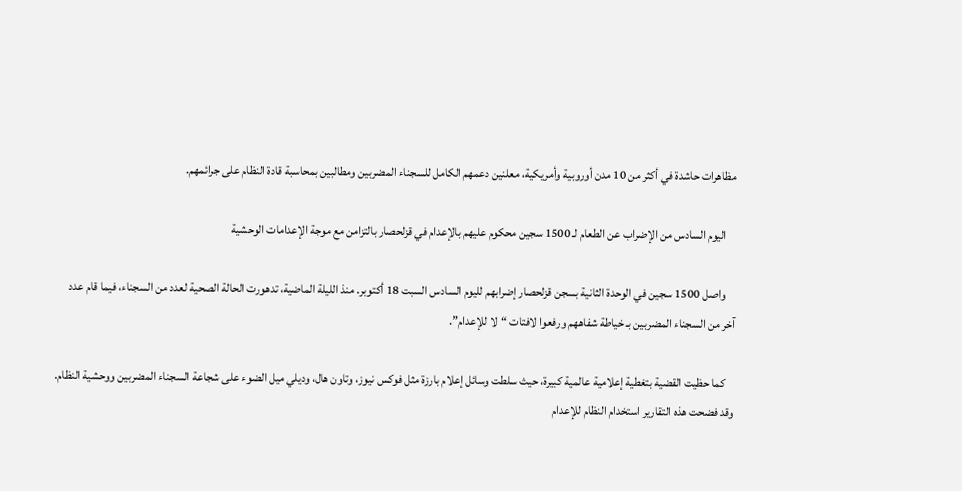مظاهرات حاشدة في أكثر من 10 مدن أوروبية وأمريكية، معلنين دعمهم الكامل للسجناء المضربين ومطالبين بمحاسبة قادة النظام على جرائمهم.

    اليوم السادس من الإضراب عن الطعام لـ 1500 سجين محكوم عليهم بالإعدام في قزلحصار بالتزامن مع موجة الإعدامات الوحشية

    واصل 1500 سجين في الوحدة الثانية بسجن قزلحصار إضرابهم لليوم السادس السبت 18 أكتوبر. منذ الليلة الماضية، تدهورت الحالة الصحية لعدد من السجناء، فيما قام عدد آخر من السجناء المضربين بـ خياطة شفاههم ورفعوا لافتات “لا للإعدام”.

    كما حظيت القضية بتغطية إعلامية عالمية كبيرة، حيث سلطت وسائل إعلام بارزة مثل فوكس نيوز، وتاون هال، وديلي ميل الضوء على شجاعة السجناء المضربين ووحشية النظام. وقد فضحت هذه التقارير استخدام النظام للإعدام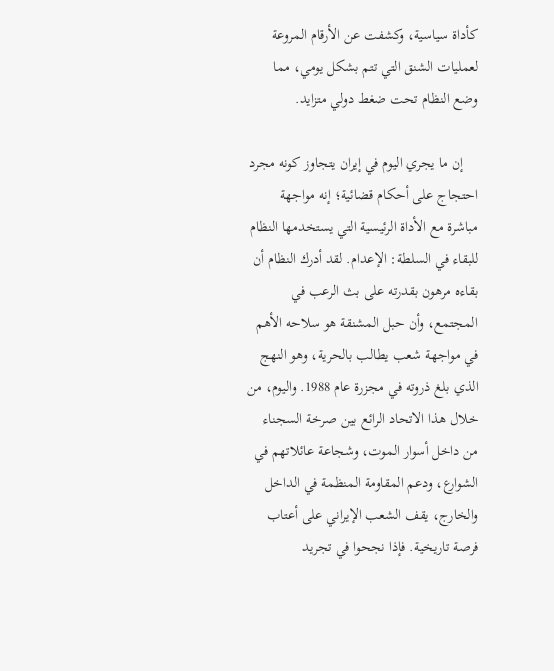كأداة سياسية، وكشفت عن الأرقام المروعة لعمليات الشنق التي تتم بشكل يومي، مما وضع النظام تحت ضغط دولي متزايد.

    إن ما يجري اليوم في إيران يتجاوز كونه مجرد احتجاج على أحكام قضائية؛ إنه مواجهة مباشرة مع الأداة الرئيسية التي يستخدمها النظام للبقاء في السلطة: الإعدام. لقد أدرك النظام أن بقاءه مرهون بقدرته على بث الرعب في المجتمع، وأن حبل المشنقة هو سلاحه الأهم في مواجهة شعب يطالب بالحرية، وهو النهج الذي بلغ ذروته في مجزرة عام 1988. واليوم، من خلال هذا الاتحاد الرائع بين صرخة السجناء من داخل أسوار الموت، وشجاعة عائلاتهم في الشوارع، ودعم المقاومة المنظمة في الداخل والخارج، يقف الشعب الإيراني على أعتاب فرصة تاريخية. فإذا نجحوا في تجريد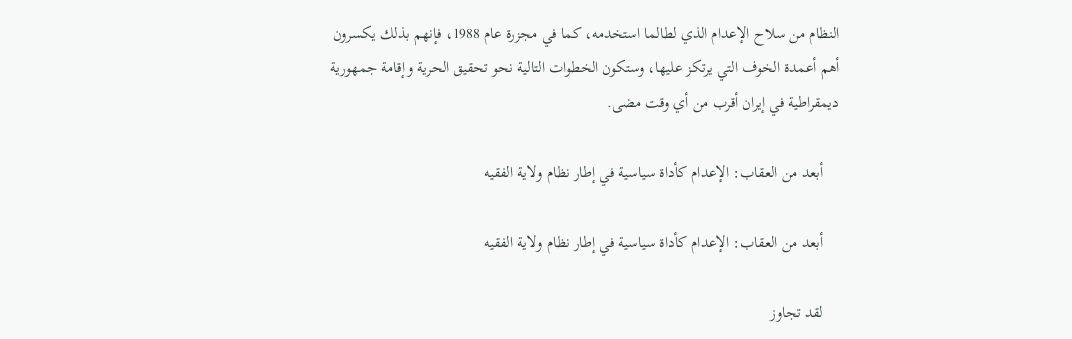النظام من سلاح الإعدام الذي لطالما استخدمه، كما في مجزرة عام 1988، فإنهم بذلك يكسرون أهم أعمدة الخوف التي يرتكز عليها، وستكون الخطوات التالية نحو تحقيق الحرية وإقامة جمهورية ديمقراطية في إيران أقرب من أي وقت مضى.

    أبعد من العقاب: الإعدام كأداة سياسية في إطار نظام ولاية الفقيه

    أبعد من العقاب: الإعدام كأداة سياسية في إطار نظام ولاية الفقيه

    لقد تجاوز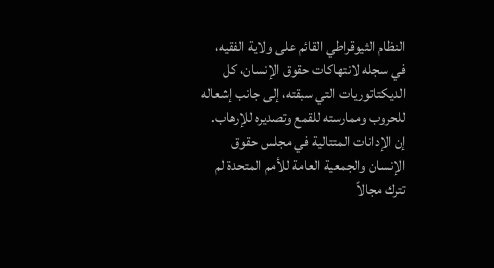النظام الثيوقراطي القائم على ولاية الفقيه، في سجله لانتهاكات حقوق الإنسان، كل الديكتاتوريات التي سبقته، إلى جانب إشعاله للحروب وممارسته للقمع وتصديره للإرهاب. إن الإدانات المتتالية في مجلس حقوق الإنسان والجمعية العامة للأمم المتحدة لم تترك مجالاً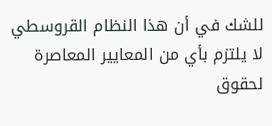للشك في أن هذا النظام القروسطي لا يلتزم بأي من المعايير المعاصرة لحقوق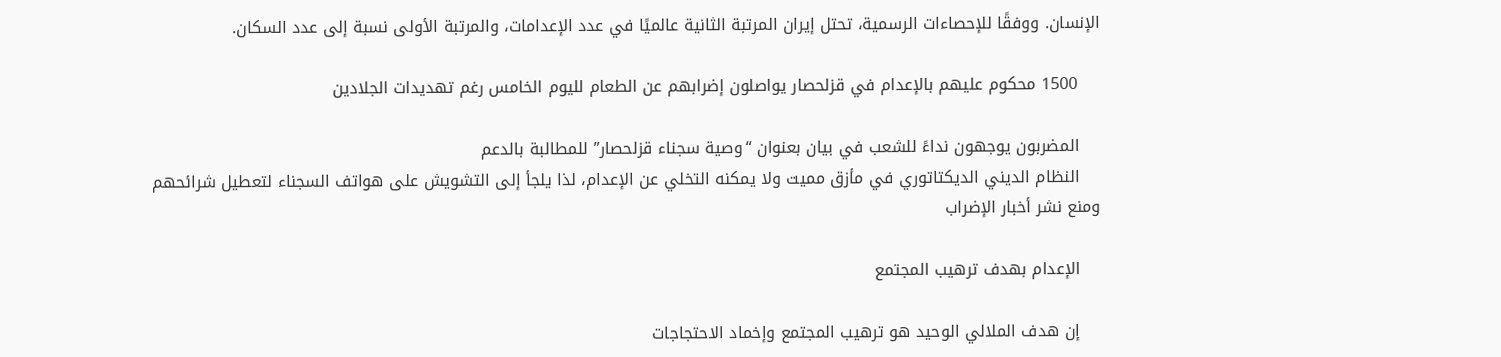الإنسان. ووفقًا للإحصاءات الرسمية، تحتل إيران المرتبة الثانية عالميًا في عدد الإعدامات، والمرتبة الأولى نسبة إلى عدد السكان.

    1500 محكوم عليهم بالإعدام في قزلحصار يواصلون إضرابهم عن الطعام لليوم الخامس رغم تهديدات الجلادين

    المضربون يوجهون نداءً للشعب في بيان بعنوان “وصية سجناء قزلحصار” للمطالبة بالدعم
    النظام الديني الديكتاتوري في مأزق مميت ولا يمكنه التخلي عن الإعدام، لذا يلجأ إلى التشويش على هواتف السجناء لتعطيل شرائحهم ومنع نشر أخبار الإضراب

    الإعدام بهدف ترهيب المجتمع

    إن هدف الملالي الوحيد هو ترهيب المجتمع وإخماد الاحتجاجات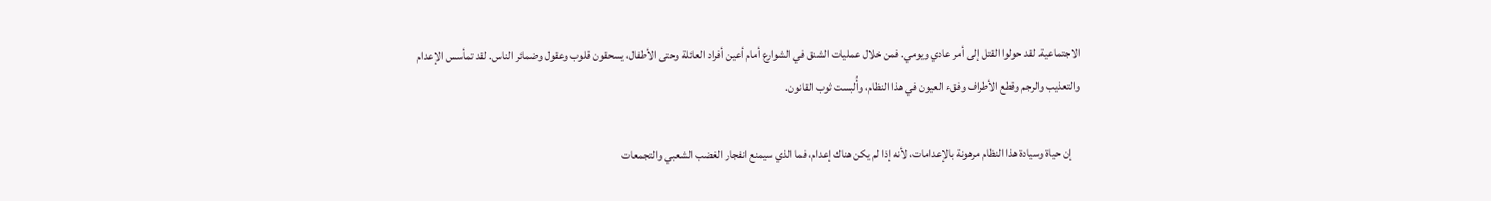الاجتماعية. لقد حولوا القتل إلى أمر عادي ويومي. فمن خلال عمليات الشنق في الشوارع أمام أعين أفراد العائلة وحتى الأطفال، يسحقون قلوب وعقول وضمائر الناس. لقد تمأسس الإعدام والتعذيب والرجم وقطع الأطراف وفقء العيون في هذا النظام، وأُلبست ثوب القانون.

    إن حياة وسيادة هذا النظام مرهونة بالإعدامات، لأنه إذا لم يكن هناك إعدام، فما الذي سيمنع انفجار الغضب الشعبي والتجمعات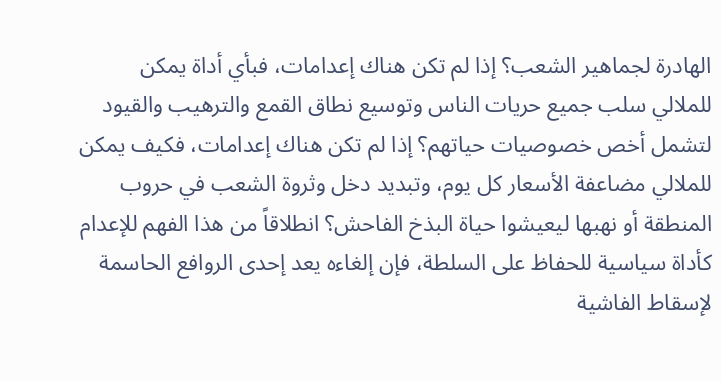الهادرة لجماهير الشعب؟ إذا لم تكن هناك إعدامات، فبأي أداة يمكن للملالي سلب جميع حريات الناس وتوسيع نطاق القمع والترهيب والقيود لتشمل أخص خصوصيات حياتهم؟ إذا لم تكن هناك إعدامات، فكيف يمكن للملالي مضاعفة الأسعار كل يوم، وتبديد دخل وثروة الشعب في حروب المنطقة أو نهبها ليعيشوا حياة البذخ الفاحش؟ انطلاقاً من هذا الفهم للإعدام كأداة سياسية للحفاظ على السلطة، فإن إلغاءه يعد إحدى الروافع الحاسمة لإسقاط الفاشية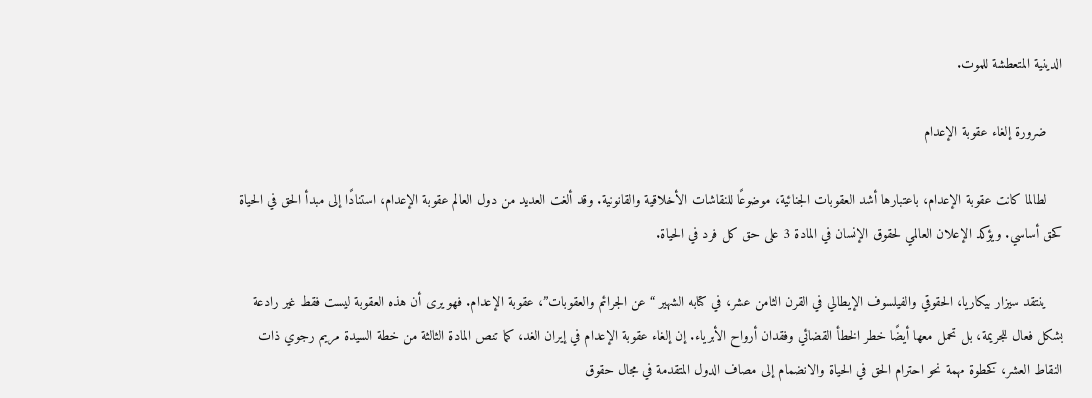الدينية المتعطشة للموت.

    ضرورة إلغاء عقوبة الإعدام

    لطالما كانت عقوبة الإعدام، باعتبارها أشد العقوبات الجنائية، موضوعًا للنقاشات الأخلاقية والقانونية. وقد ألغت العديد من دول العالم عقوبة الإعدام، استنادًا إلى مبدأ الحق في الحياة كحق أساسي. ويؤكد الإعلان العالمي لحقوق الإنسان في المادة 3 على حق كل فرد في الحياة.

    ينتقد سيزار بيكاريا، الحقوقي والفيلسوف الإيطالي في القرن الثامن عشر، في كتابه الشهير “عن الجرائم والعقوبات”، عقوبة الإعدام. فهو يرى أن هذه العقوبة ليست فقط غير رادعة بشكل فعال للجريمة، بل تحمل معها أيضًا خطر الخطأ القضائي وفقدان أرواح الأبرياء. إن إلغاء عقوبة الإعدام في إيران الغد، كما تنص المادة الثالثة من خطة السيدة مريم رجوي ذات النقاط العشر، كخطوة مهمة نحو احترام الحق في الحياة والانضمام إلى مصاف الدول المتقدمة في مجال حقوق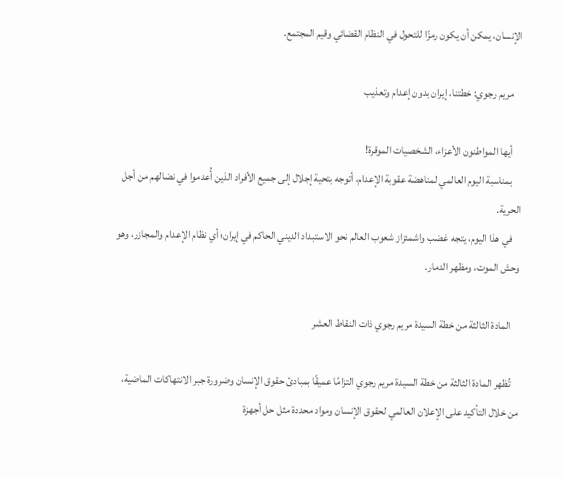الإنسان، يمكن أن يكون رمزًا للتحول في النظام القضائي وقيم المجتمع.

    مریم رجوي: خطتنا، إيران بدون إعدام وتعذيب

    أيها المواطنون الأعزاء، الشخصيات الموقرة!
    بمناسبة اليوم العالمي لمناهضة عقوبة الإعدام، أتوجه بتحية إجلال إلى جميع الأفراد الذين أُعدموا في نضالهم من أجل الحرية.
    في هذا اليوم، يتجه غضب واشمئزاز شعوب العالم نحو الاستبداد الديني الحاكم في إيران؛ أي نظام الإعدام والمجازر، وهو وحش الموت، ومظهر الدمار.

    المادة الثالثة من خطة السيدة مريم رجوي ذات النقاط العشر

    تُظهر المادة الثالثة من خطة السيدة مريم رجوي التزامًا عميقًا بمبادئ حقوق الإنسان وضرورة جبر الانتهاكات الماضية، من خلال التأكيد على الإعلان العالمي لحقوق الإنسان ومواد محددة مثل حل أجهزة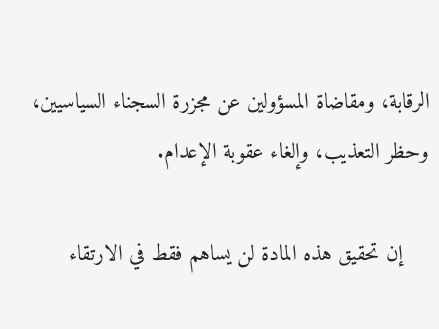الرقابة، ومقاضاة المسؤولين عن مجزرة السجناء السياسيين، وحظر التعذيب، وإلغاء عقوبة الإعدام.

    إن تحقيق هذه المادة لن يساهم فقط في الارتقاء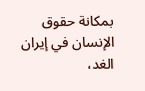بمكانة حقوق الإنسان في إيران الغد،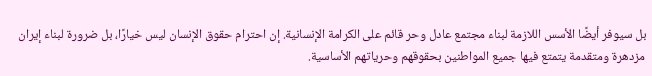بل سيوفر أيضًا الأسس اللازمة لبناء مجتمع عادل وحر قائم على الكرامة الإنسانية. إن احترام حقوق الإنسان ليس خيارًا، بل ضرورة لبناء إيران مزدهرة ومتقدمة يتمتع فيها جميع المواطنين بحقوقهم وحرياتهم الأساسية.